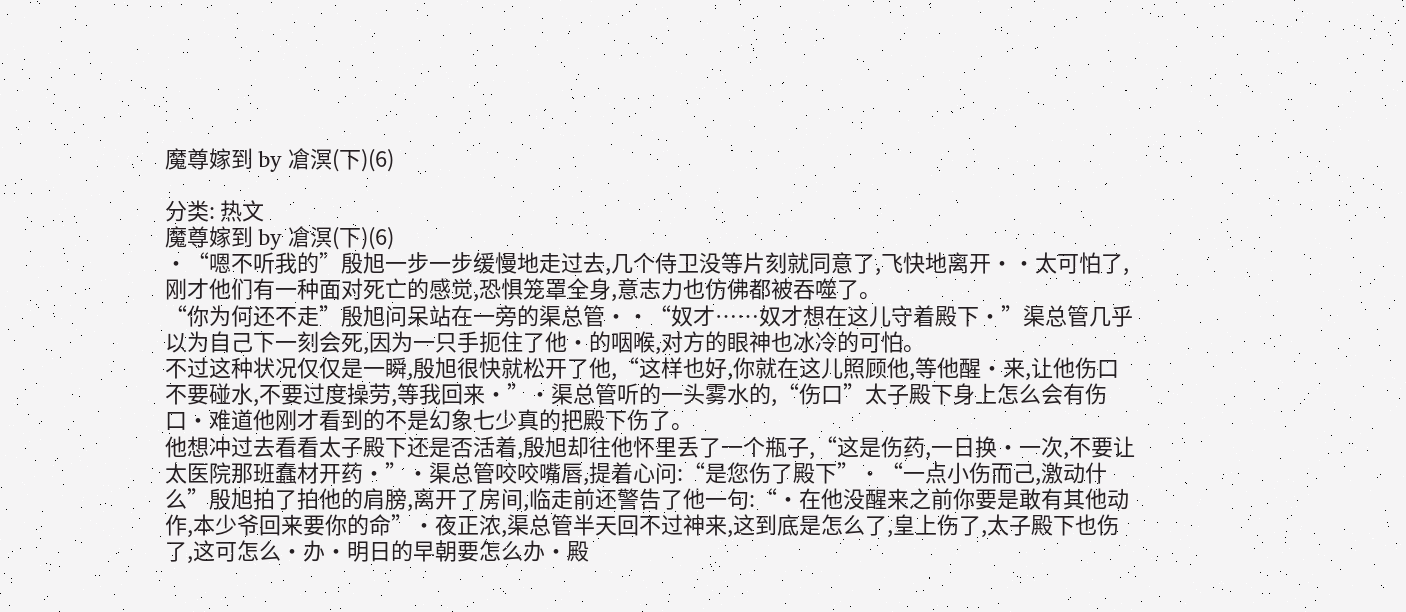魔尊嫁到 by 凔溟(下)(6)

分类: 热文
魔尊嫁到 by 凔溟(下)(6)
·“嗯不听我的”殷旭一步一步缓慢地走过去,几个侍卫没等片刻就同意了,飞快地离开··太可怕了,刚才他们有一种面对死亡的感觉,恐惧笼罩全身,意志力也仿佛都被吞噬了。
“你为何还不走”殷旭问呆站在一旁的渠总管··“奴才……奴才想在这儿守着殿下·”渠总管几乎以为自己下一刻会死,因为一只手扼住了他·的咽喉,对方的眼神也冰冷的可怕。
不过这种状况仅仅是一瞬,殷旭很快就松开了他,“这样也好,你就在这儿照顾他,等他醒·来,让他伤口不要碰水,不要过度操劳,等我回来·”·渠总管听的一头雾水的,“伤口”太子殿下身上怎么会有伤口·难道他刚才看到的不是幻象七少真的把殿下伤了。
他想冲过去看看太子殿下还是否活着,殷旭却往他怀里丢了一个瓶子,“这是伤药,一日换·一次,不要让太医院那班蠢材开药·”·渠总管咬咬嘴唇,提着心问:“是您伤了殿下”·“一点小伤而己,激动什么”殷旭拍了拍他的肩膀,离开了房间,临走前还警告了他一句:“·在他没醒来之前你要是敢有其他动作,本少爷回来要你的命”·夜正浓,渠总管半天回不过神来,这到底是怎么了,皇上伤了,太子殿下也伤了,这可怎么·办·明日的早朝要怎么办·殿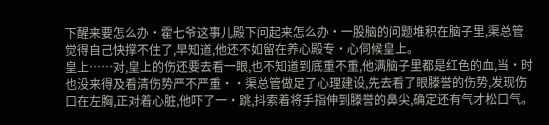下醒来要怎么办·霍七爷这事儿殿下问起来怎么办·一股脑的问题堆积在脑子里,渠总管觉得自己快撑不住了,早知道,他还不如留在养心殿专·心伺候皇上。
皇上……对,皇上的伤还要去看一眼,也不知道到底重不重,他满脑子里都是红色的血,当·时也没来得及看清伤势严不严重··渠总管做足了心理建设,先去看了眼滕誉的伤势,发现伤口在左胸,正对着心脏,他吓了一·跳,抖索着将手指伸到滕誉的鼻尖,确定还有气才松口气。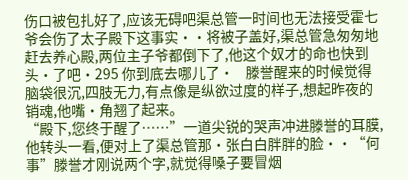伤口被包扎好了,应该无碍吧渠总管一时间也无法接受霍七爷会伤了太子殿下这事实··将被子盖好,渠总管急匆匆地赶去养心殿,两位主子爷都倒下了,他这个奴才的命也快到头·了吧·295 你到底去哪儿了·    滕誉醒来的时候觉得脑袋很沉,四肢无力,有点像是纵欲过度的样子,想起昨夜的销魂,他嘴·角翘了起来。
“殿下,您终于醒了……”一道尖锐的哭声冲进滕誉的耳膜,他转头一看,便对上了渠总管那·张白白胖胖的脸··“何事”滕誉才刚说两个字,就觉得嗓子要冒烟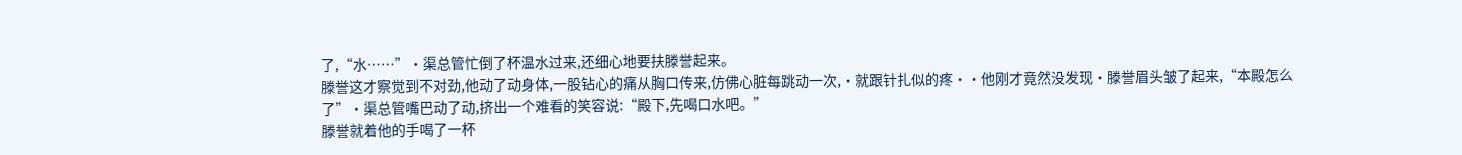了,“水……”·渠总管忙倒了杯温水过来,还细心地要扶滕誉起来。
滕誉这才察觉到不对劲,他动了动身体,一股钻心的痛从胸口传来,仿佛心脏每跳动一次,·就跟针扎似的疼··他刚才竟然没发现·滕誉眉头皱了起来,“本殿怎么了”·渠总管嘴巴动了动,挤出一个难看的笑容说:“殿下,先喝口水吧。”
滕誉就着他的手喝了一杯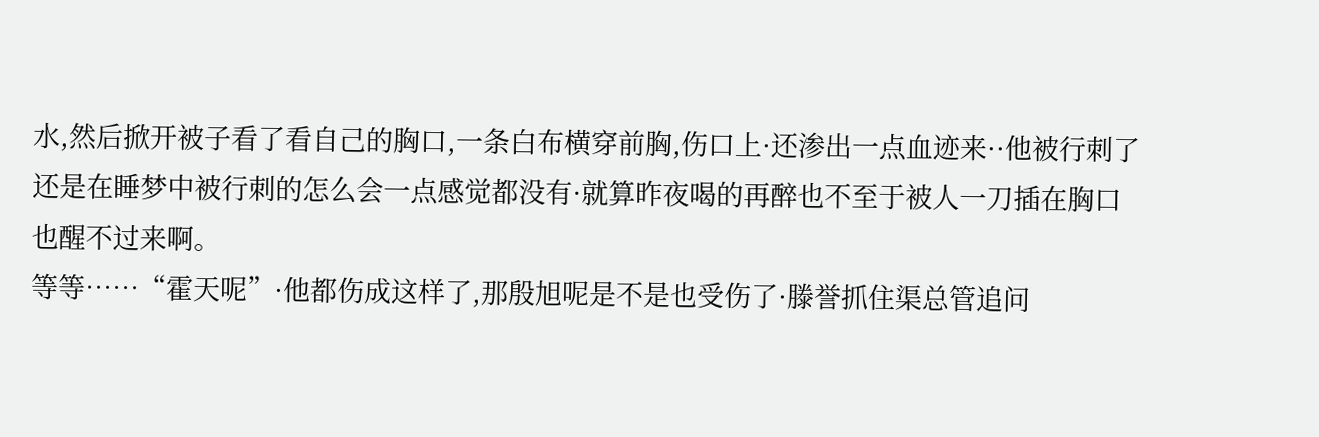水,然后掀开被子看了看自己的胸口,一条白布横穿前胸,伤口上·还渗出一点血迹来··他被行刺了还是在睡梦中被行刺的怎么会一点感觉都没有·就算昨夜喝的再醉也不至于被人一刀插在胸口也醒不过来啊。
等等……“霍天呢”·他都伤成这样了,那殷旭呢是不是也受伤了·滕誉抓住渠总管追问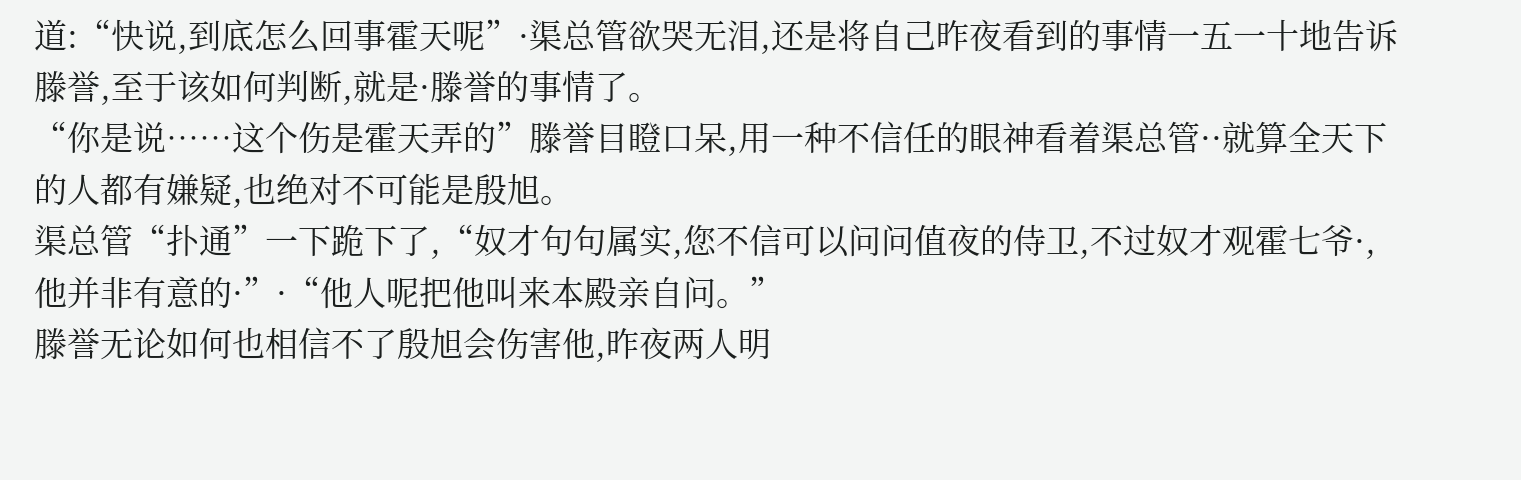道:“快说,到底怎么回事霍天呢”·渠总管欲哭无泪,还是将自己昨夜看到的事情一五一十地告诉滕誉,至于该如何判断,就是·滕誉的事情了。
“你是说……这个伤是霍天弄的”滕誉目瞪口呆,用一种不信任的眼神看着渠总管··就算全天下的人都有嫌疑,也绝对不可能是殷旭。
渠总管“扑通”一下跪下了,“奴才句句属实,您不信可以问问值夜的侍卫,不过奴才观霍七爷·,他并非有意的·”·“他人呢把他叫来本殿亲自问。”
滕誉无论如何也相信不了殷旭会伤害他,昨夜两人明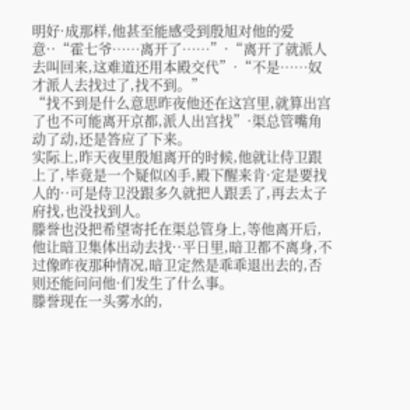明好·成那样,他甚至能感受到殷旭对他的爱意··“霍七爷……离开了……”·“离开了就派人去叫回来,这难道还用本殿交代”·“不是……奴才派人去找过了,找不到。”
“找不到是什么意思昨夜他还在这宫里,就算出宫了也不可能离开京都,派人出宫找”·渠总管嘴角动了动,还是答应了下来。
实际上,昨天夜里殷旭离开的时候,他就让侍卫跟上了,毕竟是一个疑似凶手,殿下醒来肯·定是要找人的··可是侍卫没跟多久就把人跟丢了,再去太子府找,也没找到人。
滕誉也没把希望寄托在渠总管身上,等他离开后,他让暗卫集体出动去找··平日里,暗卫都不离身,不过像昨夜那种情况,暗卫定然是乖乖退出去的,否则还能问问他·们发生了什么事。
滕誉现在一头雾水的,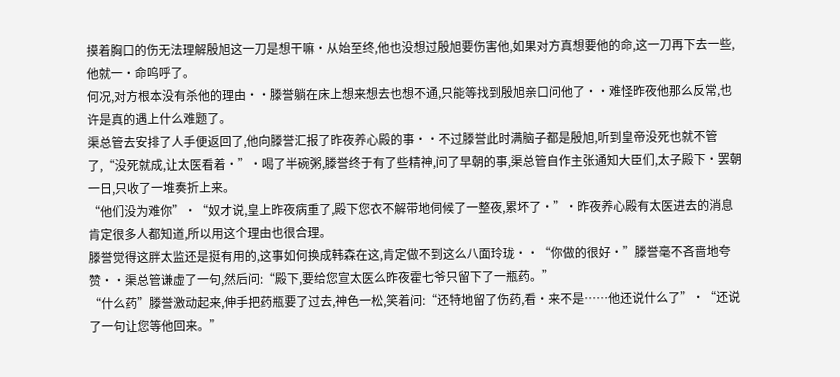摸着胸口的伤无法理解殷旭这一刀是想干嘛·从始至终,他也没想过殷旭要伤害他,如果对方真想要他的命,这一刀再下去一些,他就一·命呜呼了。
何况,对方根本没有杀他的理由··滕誉躺在床上想来想去也想不通,只能等找到殷旭亲口问他了··难怪昨夜他那么反常,也许是真的遇上什么难题了。
渠总管去安排了人手便返回了,他向滕誉汇报了昨夜养心殿的事··不过滕誉此时满脑子都是殷旭,听到皇帝没死也就不管了,“没死就成,让太医看着·”·喝了半碗粥,滕誉终于有了些精神,问了早朝的事,渠总管自作主张通知大臣们,太子殿下·罢朝一日,只收了一堆奏折上来。
“他们没为难你”·“奴才说,皇上昨夜病重了,殿下您衣不解带地伺候了一整夜,累坏了·”·昨夜养心殿有太医进去的消息肯定很多人都知道,所以用这个理由也很合理。
滕誉觉得这胖太监还是挺有用的,这事如何换成韩森在这,肯定做不到这么八面玲珑··“你做的很好·”滕誉毫不吝啬地夸赞··渠总管谦虚了一句,然后问:“殿下,要给您宣太医么昨夜霍七爷只留下了一瓶药。”
“什么药”滕誉激动起来,伸手把药瓶要了过去,神色一松,笑着问:“还特地留了伤药,看·来不是……他还说什么了”·“还说了一句让您等他回来。”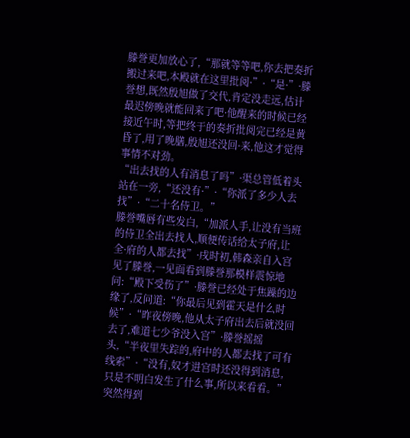滕誉更加放心了,“那就等等吧,你去把奏折搬过来吧,本殿就在这里批阅·”·“是·”·滕誉想,既然殷旭做了交代,肯定没走远,估计最迟傍晚就能回来了吧·他醒来的时候已经接近午时,等把终于的奏折批阅完已经是黄昏了,用了晚膳,殷旭还没回·来,他这才觉得事情不对劲。
“出去找的人有消息了吗”·渠总管低着头站在一旁,“还没有·”·“你派了多少人去找”·“二十名侍卫。”
滕誉嘴唇有些发白,“加派人手,让没有当班的侍卫全出去找人,顺便传话给太子府,让全·府的人都去找”·戌时初,韩森亲自入宫见了滕誉,一见面看到滕誉那模样震惊地问:“殿下受伤了”·滕誉已经处于焦躁的边缘了,反问道:“你最后见到霍天是什么时候”·“昨夜傍晚,他从太子府出去后就没回去了,难道七少爷没入宫”·滕誉摇摇头,“半夜里失踪的,府中的人都去找了可有线索”·“没有,奴才进宫时还没得到消息,只是不明白发生了什么事,所以来看看。”
突然得到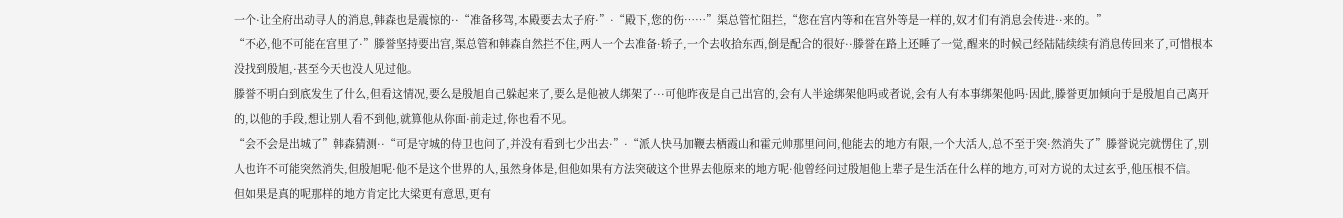一个·让全府出动寻人的消息,韩森也是震惊的··“准备移驾,本殿要去太子府·”·“殿下,您的伤……”渠总管忙阻拦,“您在宫内等和在宫外等是一样的,奴才们有消息会传进··来的。”
“不必,他不可能在宫里了·”滕誉坚持要出宫,渠总管和韩森自然拦不住,两人一个去准备·轿子,一个去收拾东西,倒是配合的很好··滕誉在路上还睡了一觉,醒来的时候己经陆陆续续有消息传回来了,可惜根本没找到殷旭,·甚至今天也没人见过他。
滕誉不明白到底发生了什么,但看这情况,要么是殷旭自己躲起来了,要么是他被人绑架了···可他昨夜是自己出宫的,会有人半途绑架他吗或者说,会有人有本事绑架他吗·因此,滕誉更加倾向于是殷旭自己离开的,以他的手段,想让别人看不到他,就算他从你面·前走过,你也看不见。
“会不会是出城了”韩森猜测··“可是守城的侍卫也问了,并没有看到七少出去·”·“派人快马加鞭去栖霞山和霍元帅那里问问,他能去的地方有限,一个大活人,总不至于突·然消失了”滕誉说完就愣住了,别人也许不可能突然消失,但殷旭呢·他不是这个世界的人,虽然身体是,但他如果有方法突破这个世界去他原来的地方呢·他曾经问过殷旭他上辈子是生活在什么样的地方,可对方说的太过玄乎,他压根不信。
但如果是真的呢那样的地方肯定比大梁更有意思,更有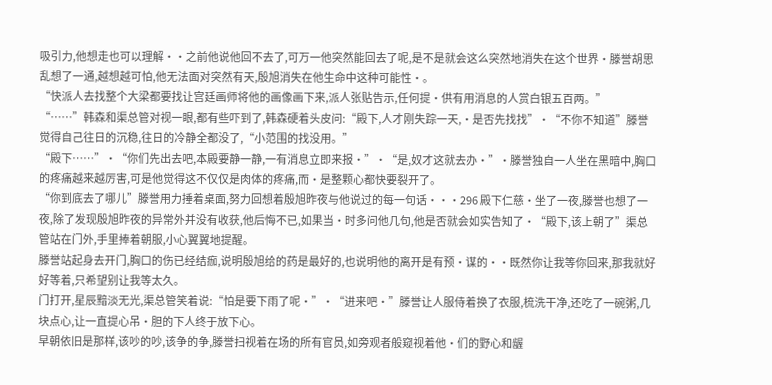吸引力,他想走也可以理解··之前他说他回不去了,可万一他突然能回去了呢,是不是就会这么突然地消失在这个世界·滕誉胡思乱想了一通,越想越可怕,他无法面对突然有天,殷旭消失在他生命中这种可能性·。
“快派人去找整个大梁都要找让宫廷画师将他的画像画下来,派人张贴告示,任何提·供有用消息的人赏白银五百两。”
“……”韩森和渠总管对视一眼,都有些吓到了,韩森硬着头皮问:“殿下,人才刚失踪一天,·是否先找找”·“不你不知道”滕誉觉得自己往日的沉稳,往日的冷静全都没了,“小范围的找没用。”
“殿下……”·“你们先出去吧,本殿要静一静,一有消息立即来报·”·“是,奴才这就去办·”·滕誉独自一人坐在黑暗中,胸口的疼痛越来越厉害,可是他觉得这不仅仅是肉体的疼痛,而·是整颗心都快要裂开了。
“你到底去了哪儿”滕誉用力捶着桌面,努力回想着殷旭昨夜与他说过的每一句话···296 殿下仁慈·坐了一夜,滕誉也想了一夜,除了发现殷旭昨夜的异常外并没有收获,他后悔不已,如果当·时多问他几句,他是否就会如实告知了·“殿下,该上朝了”渠总管站在门外,手里捧着朝服,小心翼翼地提醒。
滕誉站起身去开门,胸口的伤已经结痂,说明殷旭给的药是最好的,也说明他的离开是有预·谋的··既然你让我等你回来,那我就好好等着,只希望别让我等太久。
门打开,星辰黯淡无光,渠总管笑着说:“怕是要下雨了呢·”·“进来吧·”滕誉让人服侍着换了衣服,梳洗干净,还吃了一碗粥,几块点心,让一直提心吊·胆的下人终于放下心。
早朝依旧是那样,该吵的吵,该争的争,滕誉扫视着在场的所有官员,如旁观者般窥视着他·们的野心和龌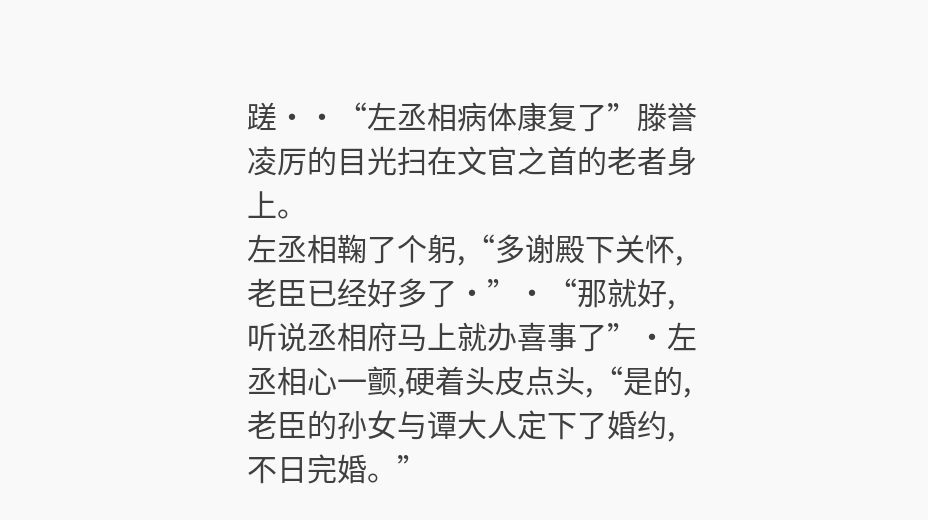蹉··“左丞相病体康复了”滕誉凌厉的目光扫在文官之首的老者身上。
左丞相鞠了个躬,“多谢殿下关怀,老臣已经好多了·”·“那就好,听说丞相府马上就办喜事了”·左丞相心一颤,硬着头皮点头,“是的,老臣的孙女与谭大人定下了婚约,不日完婚。”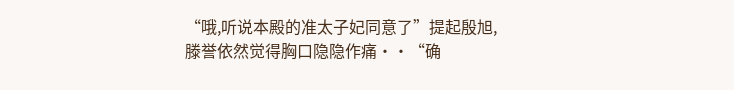“哦,听说本殿的准太子妃同意了”提起殷旭,滕誉依然觉得胸口隐隐作痛··“确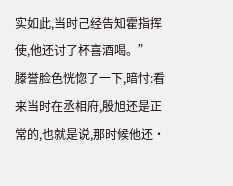实如此,当时己经告知霍指挥使,他还讨了杯喜酒喝。”
滕誉脸色恍惚了一下,暗忖:看来当时在丞相府,殷旭还是正常的,也就是说,那时候他还·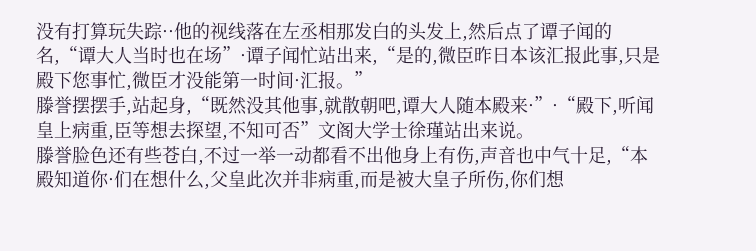没有打算玩失踪··他的视线落在左丞相那发白的头发上,然后点了谭子闻的名,“谭大人当时也在场”·谭子闻忙站出来,“是的,微臣昨日本该汇报此事,只是殿下您事忙,微臣才没能第一时间·汇报。”
滕誉摆摆手,站起身,“既然没其他事,就散朝吧,谭大人随本殿来·”·“殿下,听闻皇上病重,臣等想去探望,不知可否”文阁大学士徐瑾站出来说。
滕誉脸色还有些苍白,不过一举一动都看不出他身上有伤,声音也中气十足,“本殿知道你·们在想什么,父皇此次并非病重,而是被大皇子所伤,你们想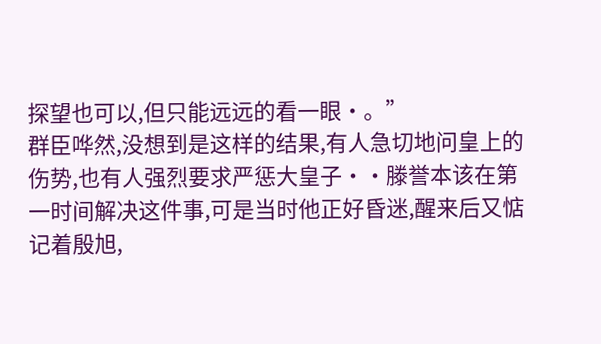探望也可以,但只能远远的看一眼·。”
群臣哗然,没想到是这样的结果,有人急切地问皇上的伤势,也有人强烈要求严惩大皇子··滕誉本该在第一时间解决这件事,可是当时他正好昏迷,醒来后又惦记着殷旭,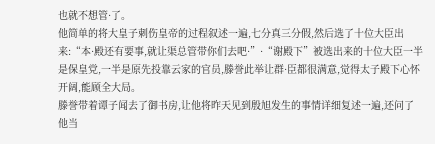也就不想管·了。
他简单的将大皇子刺伤皇帝的过程叙述一遍,七分真三分假,然后选了十位大臣出来:“本·殿还有要事,就让渠总管带你们去吧·”·“谢殿下”被选出来的十位大臣一半是保皇党,一半是原先投靠云家的官员,滕誉此举让群·臣都很满意,觉得太子殿下心怀开阔,能顾全大局。
滕誉带着谭子闻去了御书房,让他将昨天见到殷旭发生的事情详细复述一遍,还问了他当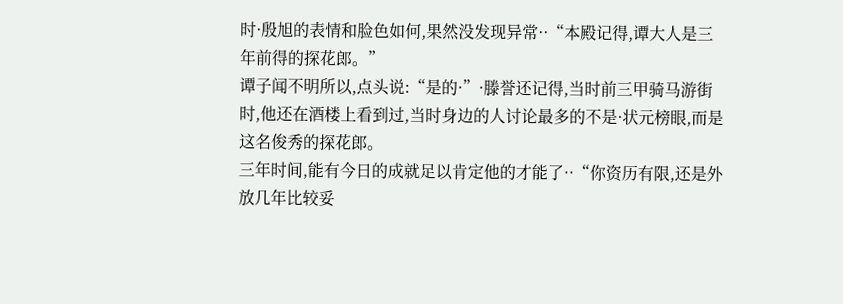时·殷旭的表情和脸色如何,果然没发现异常··“本殿记得,谭大人是三年前得的探花郎。”
谭子闻不明所以,点头说:“是的·”·滕誉还记得,当时前三甲骑马游街时,他还在酒楼上看到过,当时身边的人讨论最多的不是·状元榜眼,而是这名俊秀的探花郎。
三年时间,能有今日的成就足以肯定他的才能了··“你资历有限,还是外放几年比较妥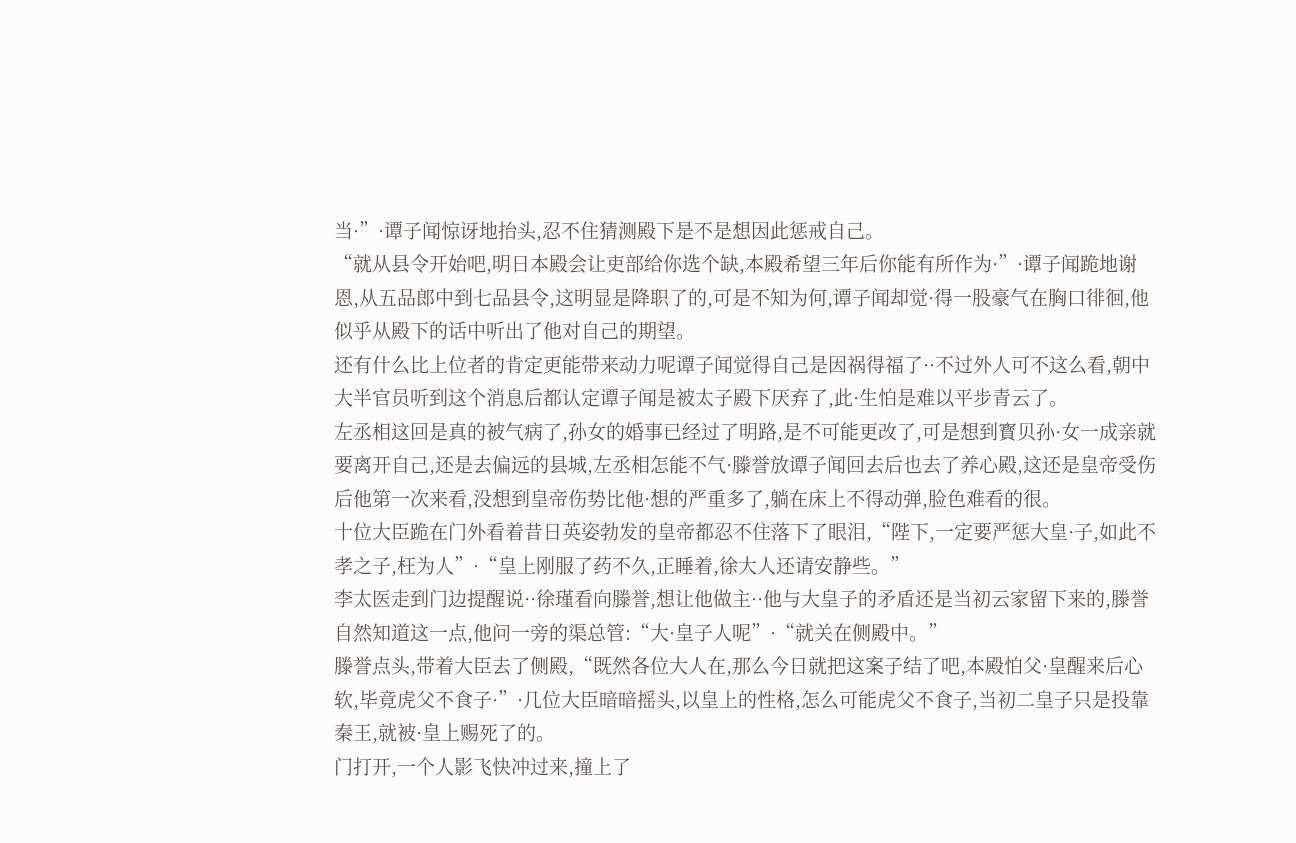当·”·谭子闻惊讶地抬头,忍不住猜测殿下是不是想因此惩戒自己。
“就从县令开始吧,明日本殿会让吏部给你选个缺,本殿希望三年后你能有所作为·”·谭子闻跪地谢恩,从五品郎中到七品县令,这明显是降职了的,可是不知为何,谭子闻却觉·得一股豪气在胸口徘徊,他似乎从殿下的话中听出了他对自己的期望。
还有什么比上位者的肯定更能带来动力呢谭子闻觉得自己是因祸得福了··不过外人可不这么看,朝中大半官员听到这个消息后都认定谭子闻是被太子殿下厌弃了,此·生怕是难以平步青云了。
左丞相这回是真的被气病了,孙女的婚事已经过了明路,是不可能更改了,可是想到寳贝孙·女一成亲就要离开自己,还是去偏远的县城,左丞相怎能不气·滕誉放谭子闻回去后也去了养心殿,这还是皇帝受伤后他第一次来看,没想到皇帝伤势比他·想的严重多了,躺在床上不得动弹,脸色难看的很。
十位大臣跪在门外看着昔日英姿勃发的皇帝都忍不住落下了眼泪,“陛下,一定要严惩大皇·子,如此不孝之子,枉为人”·“皇上刚服了药不久,正睡着,徐大人还请安静些。”
李太医走到门边提醒说··徐瑾看向滕誉,想让他做主··他与大皇子的矛盾还是当初云家留下来的,滕誉自然知道这一点,他问一旁的渠总管:“大·皇子人呢”·“就关在侧殿中。”
滕誉点头,带着大臣去了侧殿,“既然各位大人在,那么今日就把这案子结了吧,本殿怕父·皇醒来后心软,毕竟虎父不食子·”·几位大臣暗暗摇头,以皇上的性格,怎么可能虎父不食子,当初二皇子只是投靠秦王,就被·皇上赐死了的。
门打开,一个人影飞快冲过来,撞上了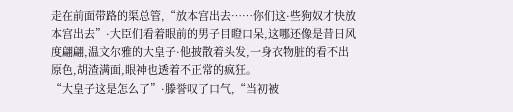走在前面带路的渠总管,“放本宫出去……你们这·些狗奴才快放本宫出去”·大臣们看着眼前的男子目瞪口呆,这哪还像是昔日风度翩翩,温文尔雅的大皇子·他披散着头发,一身衣物脏的看不出原色,胡渣满面,眼神也透着不正常的疯狂。
“大皇子这是怎么了”·滕誉叹了口气,“当初被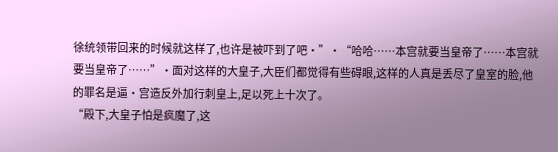徐统领带回来的时候就这样了,也许是被吓到了吧·”·“哈哈……本宫就要当皇帝了……本宫就要当皇帝了……”·面对这样的大皇子,大臣们都觉得有些碍眼,这样的人真是丢尽了皇室的脸,他的罪名是逼·宫造反外加行刺皇上,足以死上十次了。
“殿下,大皇子怕是疯魔了,这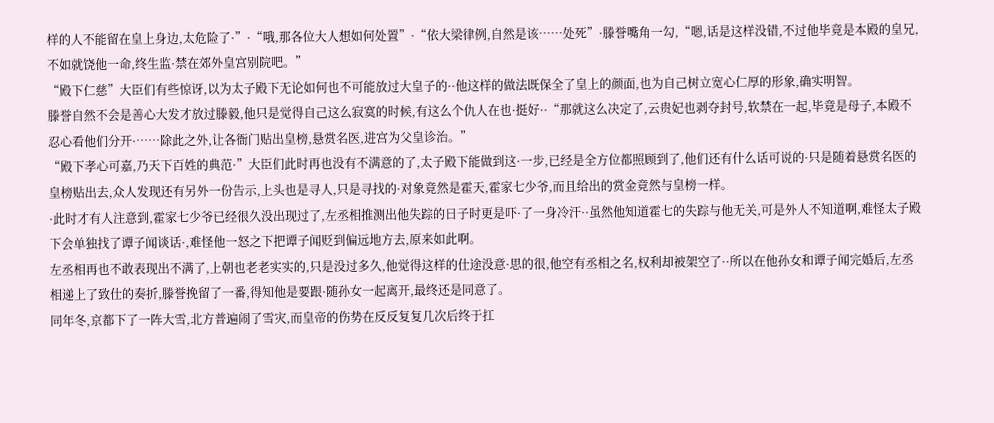样的人不能留在皇上身边,太危险了·”·“哦,那各位大人想如何处置”·“依大梁律例,自然是该……处死”·滕誉嘴角一勾,“嗯,话是这样没错,不过他毕竟是本殿的皇兄,不如就饶他一命,终生监·禁在郊外皇宫别院吧。”
“殿下仁慈”大臣们有些惊讶,以为太子殿下无论如何也不可能放过大皇子的··他这样的做法既保全了皇上的颜面,也为自己树立宽心仁厚的形象,确实明智。
滕誉自然不会是善心大发才放过滕毅,他只是觉得自己这么寂寞的时候,有这么个仇人在也·挺好··“那就这么决定了,云贵妃也剥夺封号,软禁在一起,毕竟是母子,本殿不忍心看他们分开·……除此之外,让各衙门贴出皇榜,悬赏名医,进宫为父皇诊治。”
“殿下孝心可嘉,乃天下百姓的典范·”大臣们此时再也没有不满意的了,太子殿下能做到这·一步,已经是全方位都照顾到了,他们还有什么话可说的·只是随着悬赏名医的皇榜贴出去,众人发现还有另外一份告示,上头也是寻人,只是寻找的·对象竟然是霍天,霍家七少爷,而且给出的赏金竟然与皇榜一样。
·此时才有人注意到,霍家七少爷已经很久没出现过了,左丞相推测出他失踪的日子时更是吓·了一身冷汗··虽然他知道霍七的失踪与他无关,可是外人不知道啊,难怪太子殿下会单独找了谭子闻谈话·,难怪他一怒之下把谭子闻贬到偏远地方去,原来如此啊。
左丞相再也不敢表现出不满了,上朝也老老实实的,只是没过多久,他觉得这样的仕途没意·思的很,他空有丞相之名,权利却被架空了··所以在他孙女和谭子闻完婚后,左丞相递上了致仕的奏折,滕誉挽留了一番,得知他是要跟·随孙女一起离开,最终还是同意了。
同年冬,京都下了一阵大雪,北方普遍闹了雪灾,而皇帝的伤势在反反复复几次后终于扛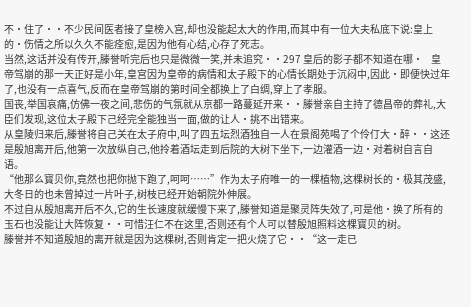不·住了··不少民间医者接了皇榜入宫,却也没能起太大的作用,而其中有一位大夫私底下说:皇上的·伤情之所以久久不能痊愈,是因为他有心结,心存了死志。
当然,这话并没有传开,滕誉听完后也只是微微一笑,并未追究··297 皇后的影子都不知道在哪·    皇帝驾崩的那一天正好是小年,皇宫因为皇帝的病情和太子殿下的心情长期处于沉闷中,因此·即便快过年了,也没有一点喜气,反而在皇帝驾崩的第时间全都换上了白绸,穿上了孝服。
国丧,举国哀痛,仿佛一夜之间,悲伤的气氛就从京都一路蔓延开来··滕誉亲自主持了德昌帝的葬礼,大臣们发现,这位太子殿下己经完全能独当一面,做的让人·挑不出错来。
从皇陵归来后,滕誉将自己关在太子府中,叫了四五坛烈酒独自一人在景阁苑喝了个伶仃大·醉··这还是殷旭离开后,他第一次放纵自己,他拎着酒坛走到后院的大树下坐下,一边灌酒一边·对着树自言自语。
“他那么寳贝你,竟然也把你抛下跑了,呵呵……”作为太子府唯一的一棵植物,这棵树长的·极其茂盛,大冬日的也未曾掉过一片叶子,树枝已经开始朝院外伸展。
不过自从殷旭离开后不久,它的生长速度就缓慢下来了,滕誉知道是聚灵阵失效了,可是他·换了所有的玉石也没能让大阵恢复··可惜汪仁不在这里,否则还有个人可以替殷旭照料这棵寳贝的树。
滕誉并不知道殷旭的离开就是因为这棵树,否则肯定一把火烧了它··“这一走已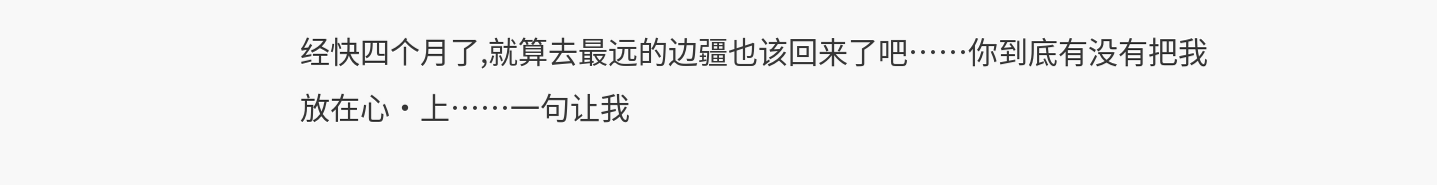经快四个月了,就算去最远的边疆也该回来了吧……你到底有没有把我放在心·上……一句让我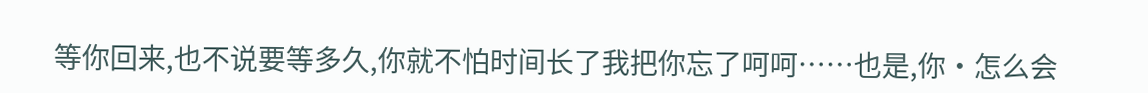等你回来,也不说要等多久,你就不怕时间长了我把你忘了呵呵……也是,你·怎么会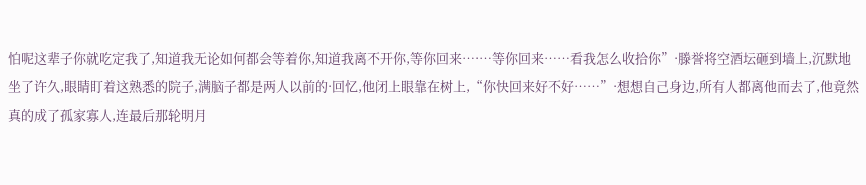怕呢这辈子你就吃定我了,知道我无论如何都会等着你,知道我离不开你,等你回来…·…等你回来……看我怎么收拾你”·滕誉将空酒坛砸到墙上,沉默地坐了许久,眼睛盯着这熟悉的院子,满脑子都是两人以前的·回忆,他闭上眼靠在树上,“你快回来好不好……”·想想自己身边,所有人都离他而去了,他竟然真的成了孤家寡人,连最后那轮明月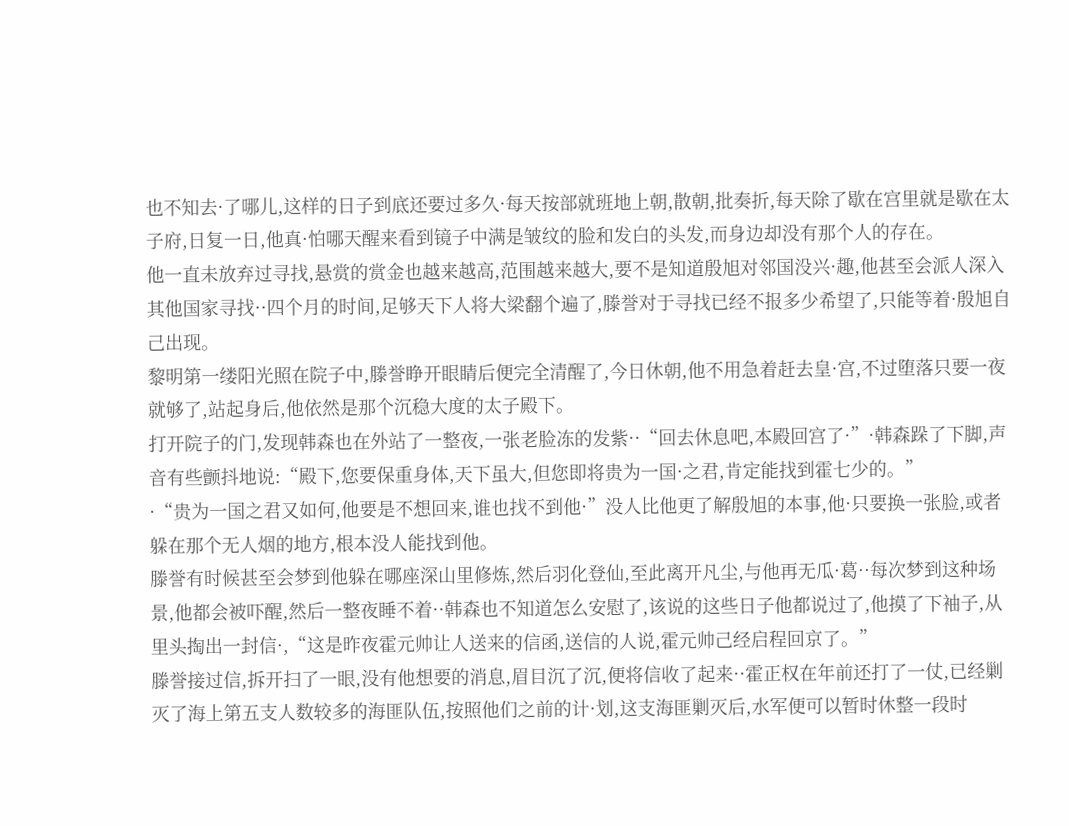也不知去·了哪儿,这样的日子到底还要过多久·每天按部就班地上朝,散朝,批奏折,每天除了歇在宫里就是歇在太子府,日复一日,他真·怕哪天醒来看到镜子中满是皱纹的脸和发白的头发,而身边却没有那个人的存在。
他一直未放弃过寻找,悬赏的赏金也越来越高,范围越来越大,要不是知道殷旭对邻国没兴·趣,他甚至会派人深入其他国家寻找··四个月的时间,足够天下人将大梁翻个遍了,滕誉对于寻找已经不报多少希望了,只能等着·殷旭自己出现。
黎明第一缕阳光照在院子中,滕誉睁开眼睛后便完全清醒了,今日休朝,他不用急着赶去皇·宫,不过堕落只要一夜就够了,站起身后,他依然是那个沉稳大度的太子殿下。
打开院子的门,发现韩森也在外站了一整夜,一张老脸冻的发紫··“回去休息吧,本殿回宫了·”·韩森跺了下脚,声音有些颤抖地说:“殿下,您要保重身体,天下虽大,但您即将贵为一国·之君,肯定能找到霍七少的。”
·“贵为一国之君又如何,他要是不想回来,谁也找不到他·”没人比他更了解殷旭的本事,他·只要换一张脸,或者躲在那个无人烟的地方,根本没人能找到他。
滕誉有时候甚至会梦到他躲在哪座深山里修炼,然后羽化登仙,至此离开凡尘,与他再无瓜·葛··每次梦到这种场景,他都会被吓醒,然后一整夜睡不着··韩森也不知道怎么安慰了,该说的这些日子他都说过了,他摸了下袖子,从里头掏出一封信·,“这是昨夜霍元帅让人送来的信函,送信的人说,霍元帅己经启程回京了。”
滕誉接过信,拆开扫了一眼,没有他想要的消息,眉目沉了沉,便将信收了起来··霍正权在年前还打了一仗,已经剿灭了海上第五支人数较多的海匪队伍,按照他们之前的计·划,这支海匪剿灭后,水军便可以暂时休整一段时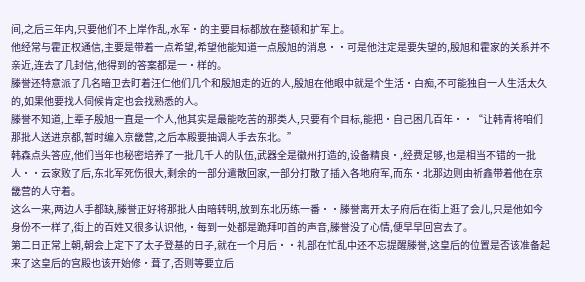间,之后三年内,只要他们不上岸作乱,水军·的主要目标都放在整顿和扩军上。
他经常与霍正权通信,主要是带着一点希望,希望他能知道一点殷旭的消息··可是他注定是要失望的,殷旭和霍家的关系并不亲近,连去了几封信,他得到的答案都是一·样的。
滕誉还特意派了几名暗卫去盯着汪仁他们几个和殷旭走的近的人,殷旭在他眼中就是个生活·白痴,不可能独自一人生活太久的,如果他要找人伺候肯定也会找熟悉的人。
滕誉不知道,上辈子殷旭一直是一个人,他其实是最能吃苦的那类人,只要有个目标,能把·自己困几百年··“让韩青将咱们那批人送进京都,暂时编入京畿营,之后本殿要抽调人手去东北。”
韩森点头答应,他们当年也秘密培养了一批几千人的队伍,武器全是徽州打造的,设备精良·,经费足够,也是相当不错的一批人··云家败了后,东北军死伤很大,剩余的一部分遣散回家,一部分打散了插入各地府军,而东·北那边则由祈鑫带着他在京畿营的人守着。
这么一来,两边人手都缺,滕誉正好将那批人由暗转明,放到东北历练一番··滕誉离开太子府后在街上逛了会儿,只是他如今身份不一样了,街上的百姓又很多认识他,·每到一处都是跪拜叩首的声音,滕誉没了心情,便早早回宫去了。
第二日正常上朝,朝会上定下了太子登基的日子,就在一个月后··礼部在忙乱中还不忘提醒滕誉,这皇后的位置是否该准备起来了这皇后的宫殿也该开始修·葺了,否则等要立后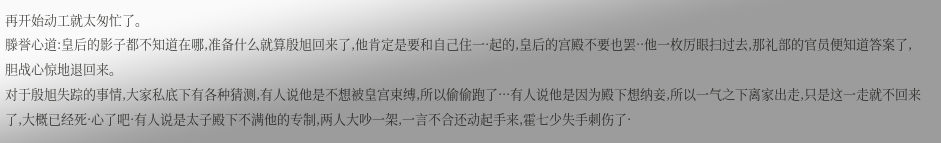再开始动工就太匆忙了。
滕誉心道:皇后的影子都不知道在哪,准备什么就算殷旭回来了,他肯定是要和自己住一·起的,皇后的宫殿不要也罢··他一枚厉眼扫过去,那礼部的官员便知道答案了,胆战心惊地退回来。
对于殷旭失踪的事情,大家私底下有各种猜测,有人说他是不想被皇宫束缚,所以偷偷跑了···有人说他是因为殿下想纳妾,所以一气之下离家出走,只是这一走就不回来了,大概已经死·心了吧·有人说是太子殿下不满他的专制,两人大吵一架,一言不合还动起手来,霍七少失手刺伤了·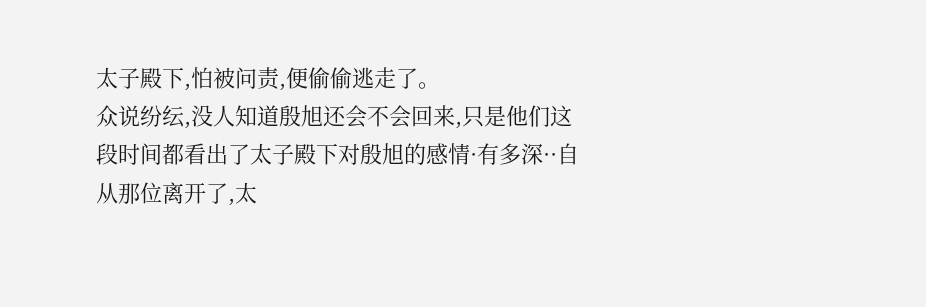太子殿下,怕被问责,便偷偷逃走了。
众说纷纭,没人知道殷旭还会不会回来,只是他们这段时间都看出了太子殿下对殷旭的感情·有多深··自从那位离开了,太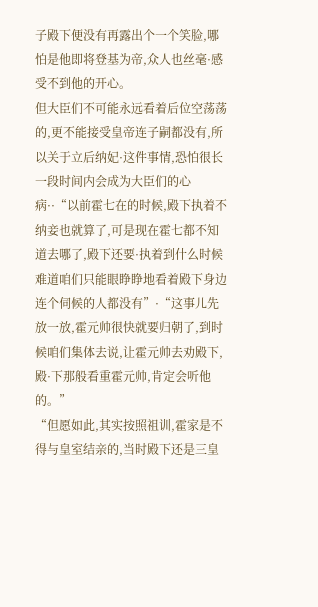子殿下便没有再露出个一个笑脸,哪怕是他即将登基为帝,众人也丝毫·感受不到他的开心。
但大臣们不可能永远看着后位空荡荡的,更不能接受皇帝连子嗣都没有,所以关于立后纳妃·这件事情,恐怕很长一段时间内会成为大臣们的心病··“以前霍七在的时候,殿下执着不纳妾也就算了,可是现在霍七都不知道去哪了,殿下还要·执着到什么时候难道咱们只能眼睁睁地看着殿下身边连个伺候的人都没有”·“这事儿先放一放,霍元帅很快就要归朝了,到时候咱们集体去说,让霍元帅去劝殿下,殿·下那般看重霍元帅,肯定会听他的。”
“但愿如此,其实按照祖训,霍家是不得与皇室结亲的,当时殿下还是三皇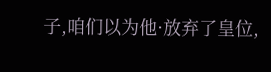子,咱们以为他·放弃了皇位,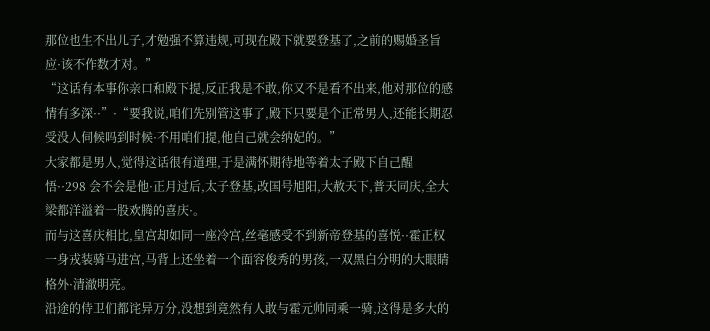那位也生不出儿子,才勉强不算违规,可现在殿下就要登基了,之前的赐婚圣旨应·该不作数才对。”
“这话有本事你亲口和殿下提,反正我是不敢,你又不是看不出来,他对那位的感情有多深··”·“要我说,咱们先别管这事了,殿下只要是个正常男人,还能长期忍受没人伺候吗到时候·不用咱们提,他自己就会纳妃的。”
大家都是男人,觉得这话很有道理,于是满怀期待地等着太子殿下自己醒悟··298 会不会是他·正月过后,太子登基,改国号旭阳,大赦天下,普天同庆,全大梁都洋溢着一股欢腾的喜庆·。
而与这喜庆相比,皇宫却如同一座冷宫,丝毫感受不到新帝登基的喜悦··霍正权一身戎装骑马进宫,马背上还坐着一个面容俊秀的男孩,一双黑白分明的大眼睛格外·清澈明亮。
沿途的侍卫们都诧异万分,没想到竟然有人敢与霍元帅同乘一骑,这得是多大的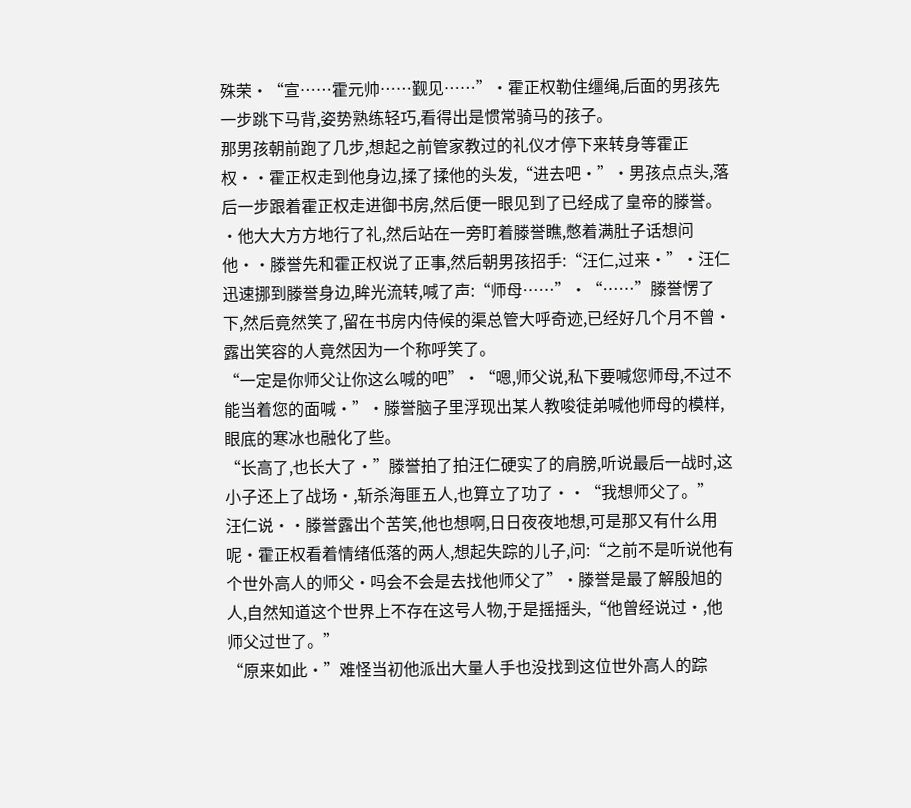殊荣·“宣……霍元帅……觐见……”·霍正权勒住缰绳,后面的男孩先一步跳下马背,姿势熟练轻巧,看得出是惯常骑马的孩子。
那男孩朝前跑了几步,想起之前管家教过的礼仪才停下来转身等霍正权··霍正权走到他身边,揉了揉他的头发,“进去吧·”·男孩点点头,落后一步跟着霍正权走进御书房,然后便一眼见到了已经成了皇帝的滕誉。
·他大大方方地行了礼,然后站在一旁盯着滕誉瞧,憋着满肚子话想问他··滕誉先和霍正权说了正事,然后朝男孩招手:“汪仁,过来·”·汪仁迅速挪到滕誉身边,眸光流转,喊了声:“师母……”·“……”滕誉愣了下,然后竟然笑了,留在书房内侍候的渠总管大呼奇迹,已经好几个月不曾·露出笑容的人竟然因为一个称呼笑了。
“一定是你师父让你这么喊的吧”·“嗯,师父说,私下要喊您师母,不过不能当着您的面喊·”·滕誉脑子里浮现出某人教唆徒弟喊他师母的模样,眼底的寒冰也融化了些。
“长高了,也长大了·”滕誉拍了拍汪仁硬实了的肩膀,听说最后一战时,这小子还上了战场·,斩杀海匪五人,也算立了功了··“我想师父了。”
汪仁说··滕誉露出个苦笑,他也想啊,日日夜夜地想,可是那又有什么用呢·霍正权看着情绪低落的两人,想起失踪的儿子,问:“之前不是听说他有个世外高人的师父·吗会不会是去找他师父了”·滕誉是最了解殷旭的人,自然知道这个世界上不存在这号人物,于是摇摇头,“他曾经说过·,他师父过世了。”
“原来如此·”难怪当初他派出大量人手也没找到这位世外高人的踪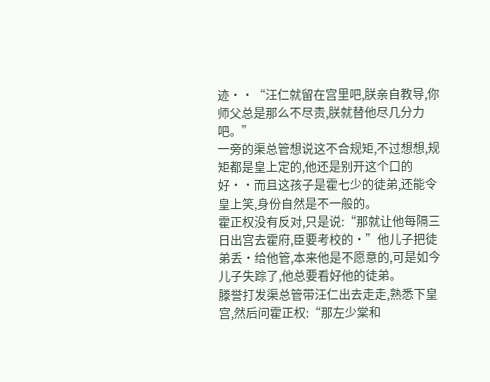迹··“汪仁就留在宫里吧,朕亲自教导,你师父总是那么不尽责,朕就替他尽几分力吧。”
一旁的渠总管想说这不合规矩,不过想想,规矩都是皇上定的,他还是别开这个口的好··而且这孩子是霍七少的徒弟,还能令皇上笑,身份自然是不一般的。
霍正权没有反对,只是说:“那就让他每隔三日出宫去霍府,臣要考校的·”他儿子把徒弟丢·给他管,本来他是不愿意的,可是如今儿子失踪了,他总要看好他的徒弟。
滕誉打发渠总管带汪仁出去走走,熟悉下皇宫,然后问霍正权:“那左少棠和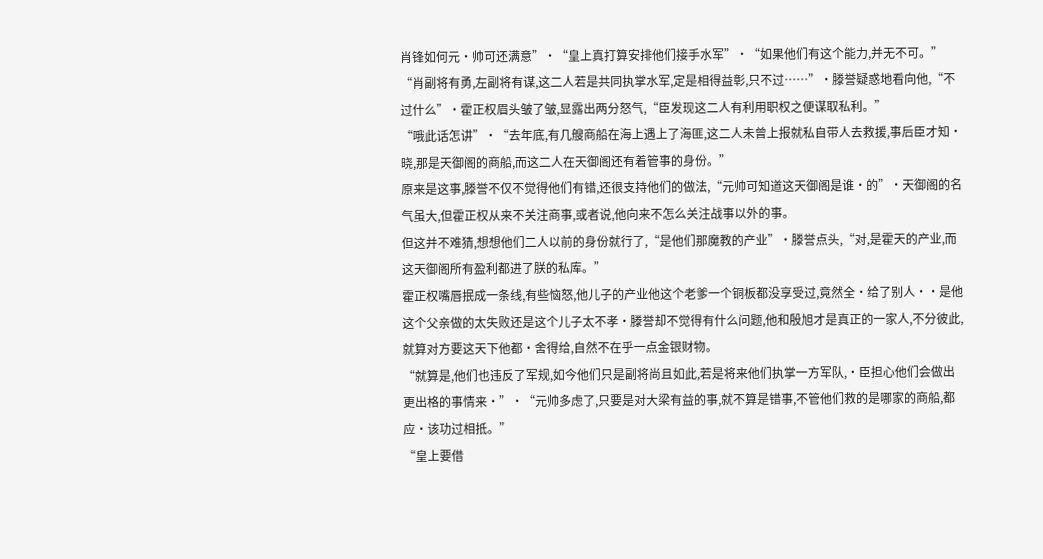肖锋如何元·帅可还满意”·“皇上真打算安排他们接手水军”·“如果他们有这个能力,并无不可。”
“肖副将有勇,左副将有谋,这二人若是共同执掌水军,定是相得益彰,只不过……”·滕誉疑惑地看向他,“不过什么”·霍正权眉头皱了皱,显露出两分怒气,“臣发现这二人有利用职权之便谋取私利。”
“哦此话怎讲”·“去年底,有几艘商船在海上遇上了海匪,这二人未曾上报就私自带人去救援,事后臣才知·晓,那是天御阁的商船,而这二人在天御阁还有着管事的身份。”
原来是这事,滕誉不仅不觉得他们有错,还很支持他们的做法,“元帅可知道这天御阁是谁·的”·天御阁的名气虽大,但霍正权从来不关注商事,或者说,他向来不怎么关注战事以外的事。
但这并不难猜,想想他们二人以前的身份就行了,“是他们那魔教的产业”·滕誉点头,“对,是霍天的产业,而这天御阁所有盈利都进了朕的私库。”
霍正权嘴唇抿成一条线,有些恼怒,他儿子的产业他这个老爹一个铜板都没享受过,竟然全·给了别人··是他这个父亲做的太失败还是这个儿子太不孝·滕誉却不觉得有什么问题,他和殷旭才是真正的一家人,不分彼此,就算对方要这天下他都·舍得给,自然不在乎一点金银财物。
“就算是,他们也违反了军规,如今他们只是副将尚且如此,若是将来他们执掌一方军队,·臣担心他们会做出更出格的事情来·”·“元帅多虑了,只要是对大梁有益的事,就不算是错事,不管他们救的是哪家的商船,都应·该功过相抵。”
“皇上要借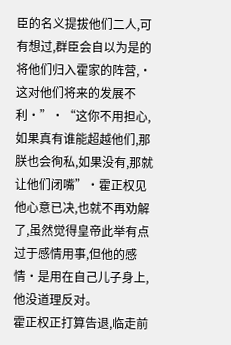臣的名义提拔他们二人,可有想过,群臣会自以为是的将他们归入霍家的阵营,·这对他们将来的发展不利·”·“这你不用担心,如果真有谁能超越他们,那朕也会徇私,如果没有,那就让他们闭嘴”·霍正权见他心意已决,也就不再劝解了,虽然觉得皇帝此举有点过于感情用事,但他的感情·是用在自己儿子身上,他没道理反对。
霍正权正打算告退,临走前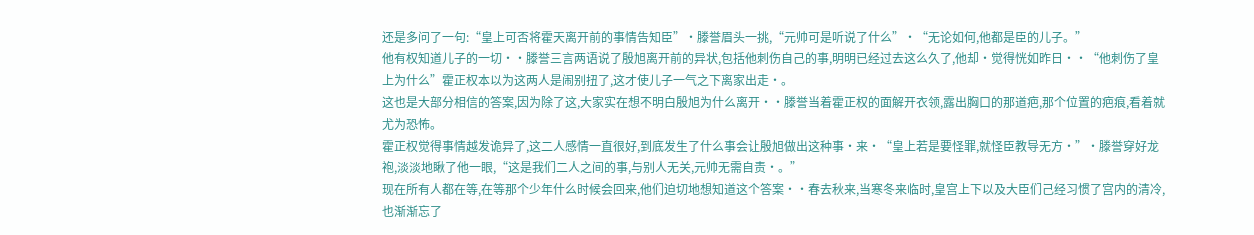还是多问了一句:“皇上可否将霍天离开前的事情告知臣”·滕誉眉头一挑,“元帅可是听说了什么”·“无论如何,他都是臣的儿子。”
他有权知道儿子的一切··滕誉三言两语说了殷旭离开前的异状,包括他刺伤自己的事,明明已经过去这么久了,他却·觉得恍如昨日··“他刺伤了皇上为什么”霍正权本以为这两人是闹别扭了,这才使儿子一气之下离家出走·。
这也是大部分相信的答案,因为除了这,大家实在想不明白殷旭为什么离开··滕誉当着霍正权的面解开衣领,露出胸口的那道疤,那个位置的疤痕,看着就尤为恐怖。
霍正权觉得事情越发诡异了,这二人感情一直很好,到底发生了什么事会让殷旭做出这种事·来·“皇上若是要怪罪,就怪臣教导无方·”·滕誉穿好龙袍,淡淡地瞅了他一眼,“这是我们二人之间的事,与别人无关,元帅无需自责·。”
现在所有人都在等,在等那个少年什么时候会回来,他们迫切地想知道这个答案··春去秋来,当寒冬来临时,皇宫上下以及大臣们己经习惯了宫内的清冷,也渐渐忘了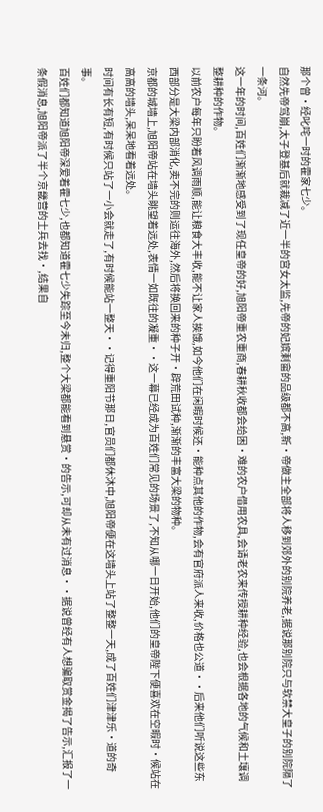那个曾·经叱咤一时的霍家七少。
自然先帝驾崩,太子登基后就裁减了近一半的宫女太监,先帝的妃嫔剩畲的品级都不高,新·帝做主全部将人移到郊外的别院养老,据说那别院只与软禁大皇子的别院隔了一条河。
这一年的时间,百姓们渐渐地感受到了现任皇帝的好,旭阳帝重农重商,春耕秋收都会给困·难的农户借用农具,会请老农来传授耕种经验,也会根据各地的气候和土壤调整耕种的作物。
以前农户每年只盼着风调雨顺,能让粮食大丰收,能不让家人挨饿,如今他们在闲暇时候还·能种点其他的作物,会有官府派人来收,价格也公道··后来他们听说这些东西部分是大梁内部消化,卖不完的则运往海外,然后将换回来的种子开·辟荒田试种,渐渐的丰富大梁的物种。
京都的城墙上,旭阳帝站在墙头眺望着远处,表情一如既往的凝重··这一幕已经成为百姓们常见的场景了,不知从哪一日开始,他们的皇帝陛下便喜欢在空暇时·候站在高高的墙头,呆呆地看着远处。
时间有长有短,有时候只站了一小会就走了,有时候能站一整天··记得重阳节那日,官员们都休沐中,旭阳帝便在这墙头上站了整整一天,成了百姓们津津乐·道的奇事。
百姓们都知道旭阳帝深爱着霍七少,也都知道霍七少失踪至今未归,整个大梁都能看到悬赏·的告示,可却从未有过消息··据说曾经有人想骗取赏金揭了告示,汇报了一条假消息,旭阳帝派了半个京畿营的士兵去找·,结果自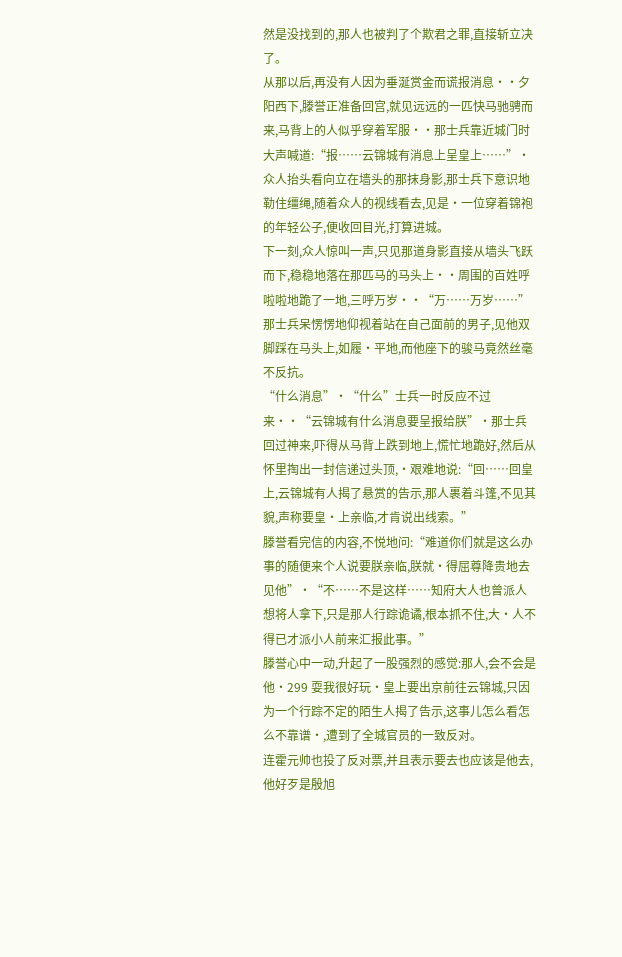然是没找到的,那人也被判了个欺君之罪,直接斩立决了。
从那以后,再没有人因为垂涎赏金而谎报消息··夕阳西下,滕誉正准备回宫,就见远远的一匹快马驰骋而来,马背上的人似乎穿着军服··那士兵靠近城门时大声喊道:“报……云锦城有消息上呈皇上……”·众人抬头看向立在墙头的那抹身影,那士兵下意识地勒住缰绳,随着众人的视线看去,见是·一位穿着锦袍的年轻公子,便收回目光,打算进城。
下一刻,众人惊叫一声,只见那道身影直接从墙头飞跃而下,稳稳地落在那匹马的马头上··周围的百姓呼啦啦地跪了一地,三呼万岁··“万……万岁……”那士兵呆愣愣地仰视着站在自己面前的男子,见他双脚踩在马头上,如履·平地,而他座下的骏马竟然丝毫不反抗。
“什么消息”·“什么”士兵一时反应不过来··“云锦城有什么消息要呈报给朕”·那士兵回过神来,吓得从马背上跌到地上,慌忙地跪好,然后从怀里掏出一封信递过头顶,·艰难地说:“回……回皇上,云锦城有人揭了悬赏的告示,那人裹着斗篷,不见其貌,声称要皇·上亲临,才肯说出线索。”
滕誉看完信的内容,不悦地问:“难道你们就是这么办事的随便来个人说要朕亲临,朕就·得屈尊降贵地去见他”·“不……不是这样……知府大人也曾派人想将人拿下,只是那人行踪诡谲,根本抓不住,大·人不得已才派小人前来汇报此事。”
滕誉心中一动,升起了一股强烈的感觉:那人,会不会是他·299 耍我很好玩·皇上要出京前往云锦城,只因为一个行踪不定的陌生人揭了告示,这事儿怎么看怎么不靠谱·,遭到了全城官员的一致反对。
连霍元帅也投了反对票,并且表示要去也应该是他去,他好歹是殷旭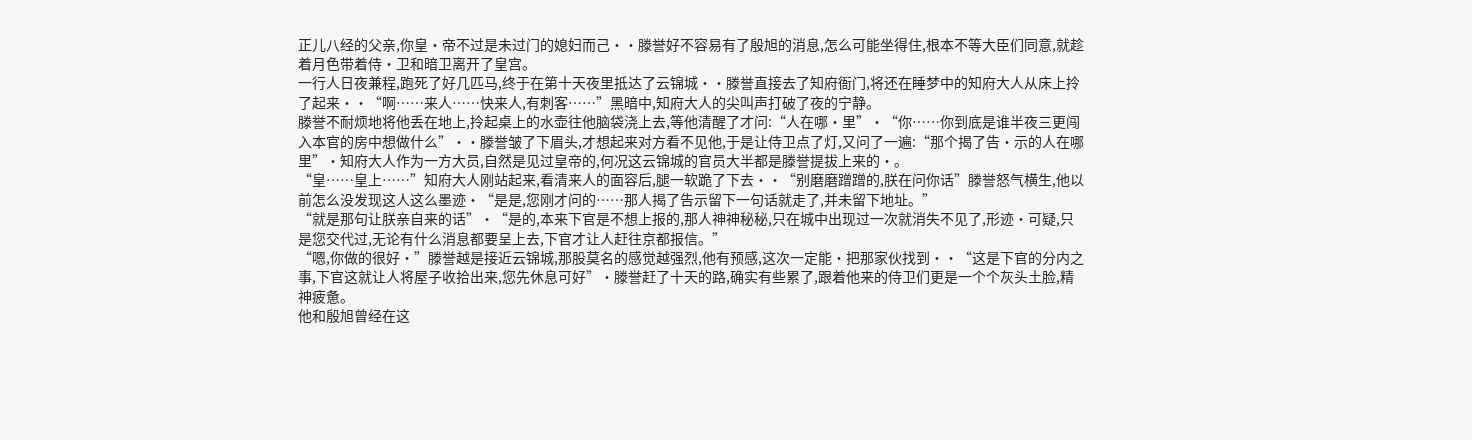正儿八经的父亲,你皇·帝不过是未过门的媳妇而己··滕誉好不容易有了殷旭的消息,怎么可能坐得住,根本不等大臣们同意,就趁着月色带着侍·卫和暗卫离开了皇宫。
一行人日夜兼程,跑死了好几匹马,终于在第十天夜里抵达了云锦城··滕誉直接去了知府衙门,将还在睡梦中的知府大人从床上拎了起来··“啊……来人……快来人,有刺客……”黑暗中,知府大人的尖叫声打破了夜的宁静。
滕誉不耐烦地将他丢在地上,拎起桌上的水壶往他脑袋浇上去,等他清醒了才问:“人在哪·里”·“你……你到底是谁半夜三更闯入本官的房中想做什么”··滕誉皱了下眉头,才想起来对方看不见他,于是让侍卫点了灯,又问了一遍:“那个揭了告·示的人在哪里”·知府大人作为一方大员,自然是见过皇帝的,何况这云锦城的官员大半都是滕誉提拔上来的·。
“皇……皇上……”知府大人刚站起来,看清来人的面容后,腿一软跪了下去··“别磨磨蹭蹭的,朕在问你话”滕誉怒气横生,他以前怎么没发现这人这么墨迹·“是是,您刚才问的……那人揭了告示留下一句话就走了,并未留下地址。”
“就是那句让朕亲自来的话”·“是的,本来下官是不想上报的,那人神神秘秘,只在城中出现过一次就消失不见了,形迹·可疑,只是您交代过,无论有什么消息都要呈上去,下官才让人赶往京都报信。”
“嗯,你做的很好·”滕誉越是接近云锦城,那股莫名的感觉越强烈,他有预感,这次一定能·把那家伙找到··“这是下官的分内之事,下官这就让人将屋子收拾出来,您先休息可好”·滕誉赶了十天的路,确实有些累了,跟着他来的侍卫们更是一个个灰头土脸,精神疲惫。
他和殷旭曾经在这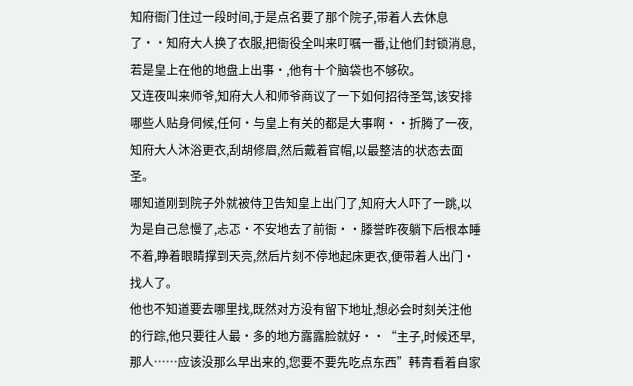知府衙门住过一段时间,于是点名要了那个院子,带着人去休息了··知府大人换了衣服,把衙役全叫来叮嘱一番,让他们封锁消息,若是皇上在他的地盘上出事·,他有十个脑袋也不够砍。
又连夜叫来师爷,知府大人和师爷商议了一下如何招待圣驾,该安排哪些人贴身伺候,任何·与皇上有关的都是大事啊··折腾了一夜,知府大人沐浴更衣,刮胡修眉,然后戴着官帽,以最整洁的状态去面圣。
哪知道刚到院子外就被侍卫告知皇上出门了,知府大人吓了一跳,以为是自己怠慢了,忐忑·不安地去了前衙··滕誉昨夜躺下后根本睡不着,睁着眼睛撑到天亮,然后片刻不停地起床更衣,便带着人出门·找人了。
他也不知道要去哪里找,既然对方没有留下地址,想必会时刻关注他的行踪,他只要往人最·多的地方露露脸就好··“主子,时候还早,那人……应该没那么早出来的,您要不要先吃点东西”韩青看着自家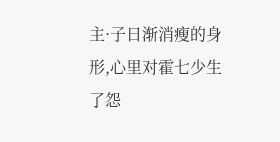主·子日渐消瘦的身形,心里对霍七少生了怨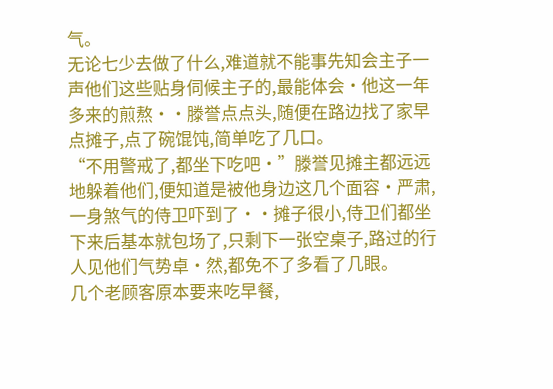气。
无论七少去做了什么,难道就不能事先知会主子一声他们这些贴身伺候主子的,最能体会·他这一年多来的煎熬··滕誉点点头,随便在路边找了家早点摊子,点了碗馄饨,简单吃了几口。
“不用警戒了,都坐下吃吧·”滕誉见摊主都远远地躲着他们,便知道是被他身边这几个面容·严肃,一身煞气的侍卫吓到了··摊子很小,侍卫们都坐下来后基本就包场了,只剩下一张空桌子,路过的行人见他们气势卓·然,都免不了多看了几眼。
几个老顾客原本要来吃早餐,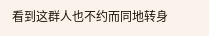看到这群人也不约而同地转身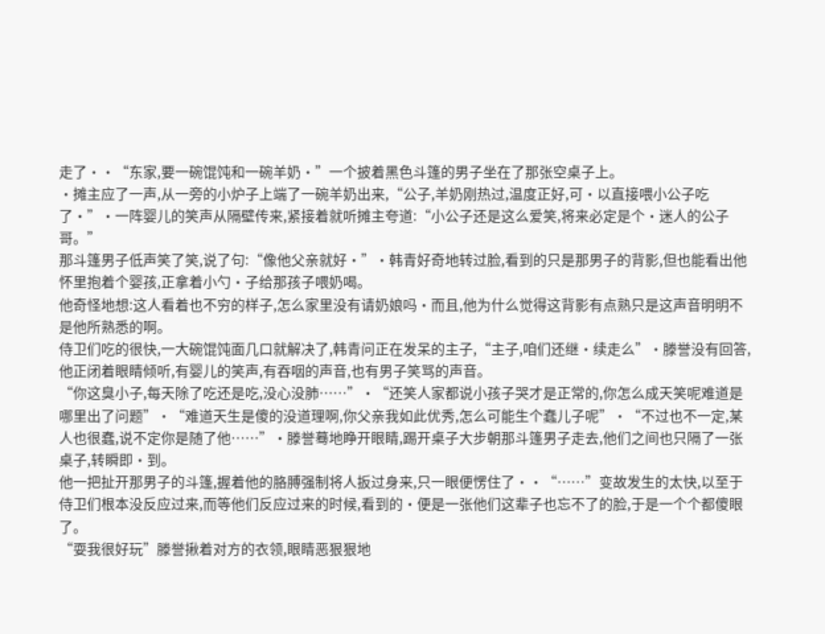走了··“东家,要一碗馄饨和一碗羊奶·”一个披着黑色斗篷的男子坐在了那张空桌子上。
·摊主应了一声,从一旁的小炉子上端了一碗羊奶出来,“公子,羊奶刚热过,温度正好,可·以直接喂小公子吃了·”·一阵婴儿的笑声从隔壁传来,紧接着就听摊主夸道:“小公子还是这么爱笑,将来必定是个·迷人的公子哥。”
那斗篷男子低声笑了笑,说了句:“像他父亲就好·”·韩青好奇地转过脸,看到的只是那男子的背影,但也能看出他怀里抱着个婴孩,正拿着小勺·子给那孩子喂奶喝。
他奇怪地想:这人看着也不穷的样子,怎么家里没有请奶娘吗·而且,他为什么觉得这背影有点熟只是这声音明明不是他所熟悉的啊。
侍卫们吃的很快,一大碗馄饨面几口就解决了,韩青问正在发呆的主子,“主子,咱们还继·续走么”·滕誉没有回答,他正闭着眼睛倾听,有婴儿的笑声,有吞咽的声音,也有男子笑骂的声音。
“你这臭小子,每天除了吃还是吃,没心没肺……”·“还笑人家都说小孩子哭才是正常的,你怎么成天笑呢难道是哪里出了问题”·“难道天生是傻的没道理啊,你父亲我如此优秀,怎么可能生个蠢儿子呢”·“不过也不一定,某人也很蠢,说不定你是随了他……”·滕誉蓦地睁开眼睛,踢开桌子大步朝那斗篷男子走去,他们之间也只隔了一张桌子,转瞬即·到。
他一把扯开那男子的斗篷,握着他的胳膊强制将人扳过身来,只一眼便愣住了··“……”变故发生的太快,以至于侍卫们根本没反应过来,而等他们反应过来的时候,看到的·便是一张他们这辈子也忘不了的脸,于是一个个都傻眼了。
“耍我很好玩”滕誉揪着对方的衣领,眼睛恶狠狠地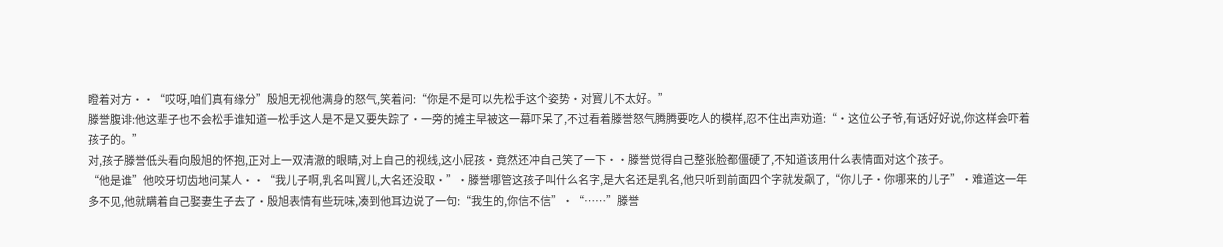瞪着对方··“哎呀,咱们真有缘分”殷旭无视他满身的怒气,笑着问:“你是不是可以先松手这个姿势·对寳儿不太好。”
滕誉腹诽:他这辈子也不会松手谁知道一松手这人是不是又要失踪了·一旁的摊主早被这一幕吓呆了,不过看着滕誉怒气腾腾要吃人的模样,忍不住出声劝道:“·这位公子爷,有话好好说,你这样会吓着孩子的。”
对,孩子滕誉低头看向殷旭的怀抱,正对上一双清澈的眼睛,对上自己的视线,这小屁孩·竟然还冲自己笑了一下··滕誉觉得自己整张脸都僵硬了,不知道该用什么表情面对这个孩子。
“他是谁”他咬牙切齿地问某人··“我儿子啊,乳名叫寳儿,大名还没取·”·滕誉哪管这孩子叫什么名字,是大名还是乳名,他只听到前面四个字就发飙了,“你儿子·你哪来的儿子”·难道这一年多不见,他就瞒着自己娶妻生子去了·殷旭表情有些玩味,凑到他耳边说了一句:“我生的,你信不信”·“……”滕誉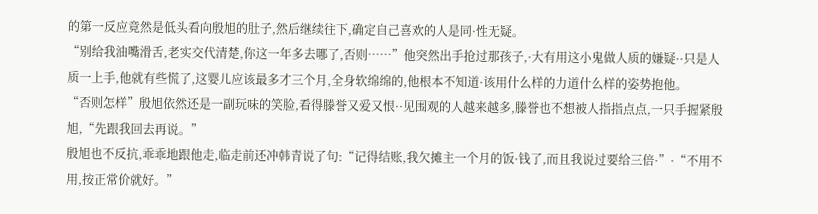的第一反应竟然是低头看向殷旭的肚子,然后继续往下,确定自己喜欢的人是同·性无疑。
“别给我油嘴滑舌,老实交代清楚,你这一年多去哪了,否则……”他突然出手抢过那孩子,·大有用这小鬼做人质的嫌疑··只是人质一上手,他就有些慌了,这婴儿应该最多才三个月,全身软绵绵的,他根本不知道·该用什么样的力道什么样的姿势抱他。
“否则怎样”殷旭依然还是一副玩味的笑脸,看得滕誉又爱又恨··见围观的人越来越多,滕誉也不想被人指指点点,一只手握紧殷旭,“先跟我回去再说。”
殷旭也不反抗,乖乖地跟他走,临走前还冲韩青说了句:“记得结账,我欠摊主一个月的饭·钱了,而且我说过要给三倍·”·“不用不用,按正常价就好。”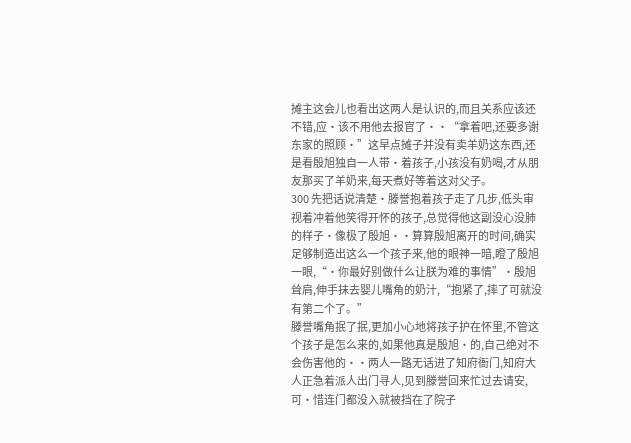摊主这会儿也看出这两人是认识的,而且关系应该还不错,应·该不用他去报官了··“拿着吧,还要多谢东家的照顾·”这早点摊子并没有卖羊奶这东西,还是看殷旭独自一人带·着孩子,小孩没有奶喝,才从朋友那买了羊奶来,每天煮好等着这对父子。
300 先把话说清楚·滕誉抱着孩子走了几步,低头审视着冲着他笑得开怀的孩子,总觉得他这副没心没肺的样子·像极了殷旭··算算殷旭离开的时间,确实足够制造出这么一个孩子来,他的眼神一暗,瞪了殷旭一眼,“·你最好别做什么让朕为难的事情”·殷旭耸肩,伸手抹去婴儿嘴角的奶汁,“抱紧了,摔了可就没有第二个了。”
滕誉嘴角抿了抿,更加小心地将孩子护在怀里,不管这个孩子是怎么来的,如果他真是殷旭·的,自己绝对不会伤害他的··两人一路无话进了知府衙门,知府大人正急着派人出门寻人,见到滕誉回来忙过去请安,可·惜连门都没入就被挡在了院子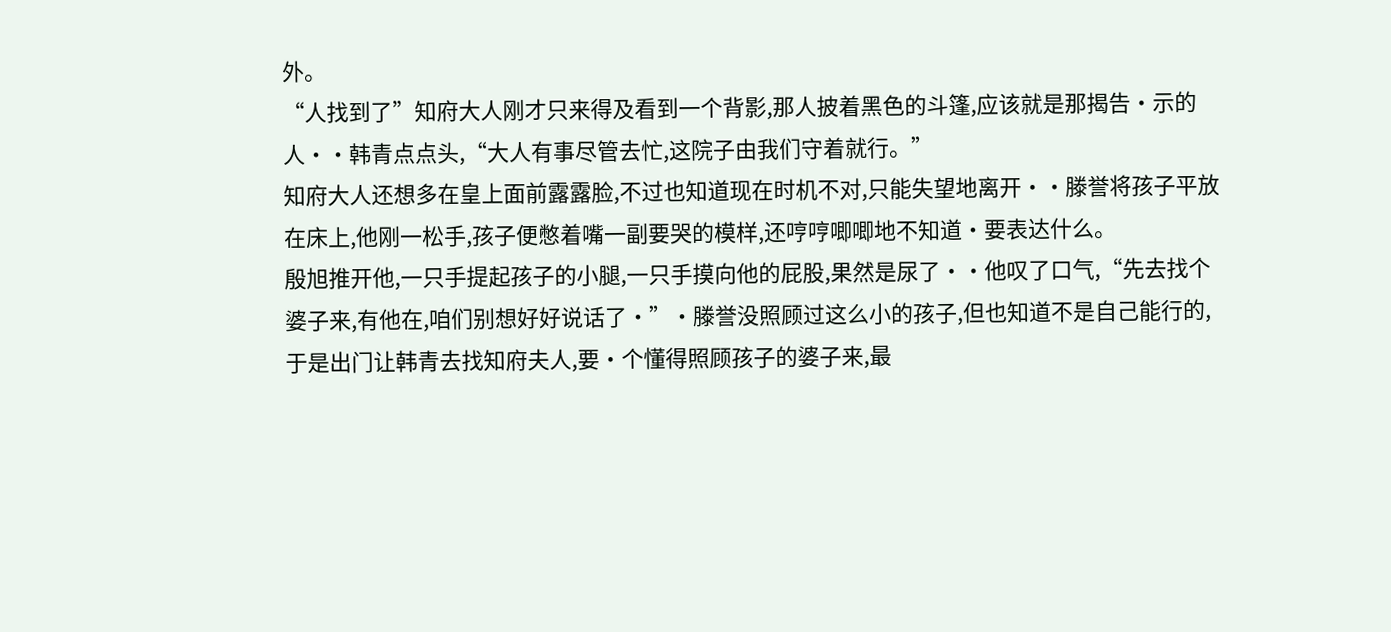外。
“人找到了”知府大人刚才只来得及看到一个背影,那人披着黑色的斗篷,应该就是那揭告·示的人··韩青点点头,“大人有事尽管去忙,这院子由我们守着就行。”
知府大人还想多在皇上面前露露脸,不过也知道现在时机不对,只能失望地离开··滕誉将孩子平放在床上,他刚一松手,孩子便憋着嘴一副要哭的模样,还哼哼唧唧地不知道·要表达什么。
殷旭推开他,一只手提起孩子的小腿,一只手摸向他的屁股,果然是尿了··他叹了口气,“先去找个婆子来,有他在,咱们别想好好说话了·”·滕誉没照顾过这么小的孩子,但也知道不是自己能行的,于是出门让韩青去找知府夫人,要·个懂得照顾孩子的婆子来,最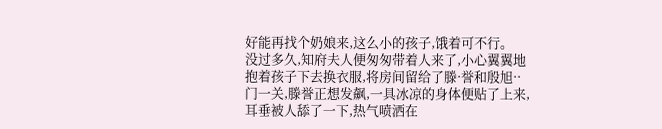好能再找个奶娘来,这么小的孩子,饿着可不行。
没过多久,知府夫人便匆匆带着人来了,小心翼翼地抱着孩子下去换衣服,将房间留给了滕·誉和殷旭··门一关,滕誉正想发飙,一具冰凉的身体便贴了上来,耳垂被人舔了一下,热气喷洒在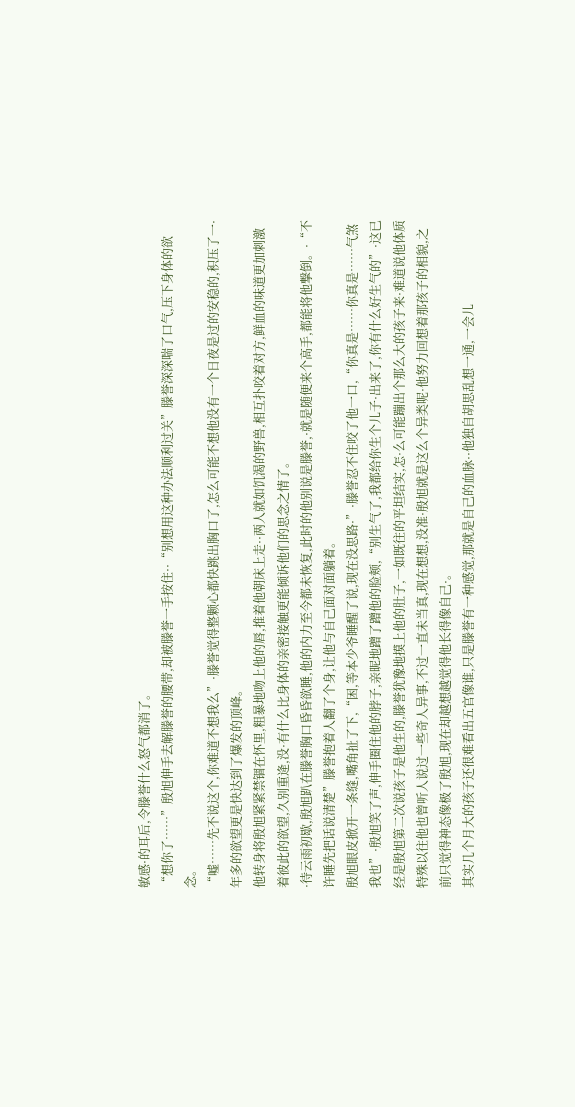敏感·的耳后,令滕誉什么怒气都消了。
“想你了……”殷旭伸手去解滕誉的腰带,却被滕誉一手按住··“别想用这种办法顺利过关”滕誉深深喘了口气,压下身体的欲念。
“嘘……先不说这个,你难道不想我么”·滕誉觉得整颗心都快跳出胸口了,怎么可能不想他没有一个日夜是过的安稳的,积压了一·年多的欲望更是快达到了爆发的顶峰。
他转身将殷旭紧紧禁锢在怀里,粗暴地吻上他的唇,推着他朝床上走··两人就如饥渴的野兽,相互扑咬着对方,鲜血的味道更加刺激着彼此的欲望,久别重逄,没·有什么比身体的亲密接触更能倾诉他们的思念之情了。
·待云雨初歇,殷旭趴在滕誉胸口昏昏欲睡,他的内力至今都未恢复,此时的他别说是滕誉,·就是随便来个高手,都能将他撃倒。·“不许睡先把话说清楚”滕誉抱着人翻了个身,让他与自己面对面躺着。
殷旭眼皮掀开一条缝,嘴角扯了下,“困,等本少爷睡醒了说,现在没思路·”·滕誉忍不住咬了他一口,“你真是……你真是……气煞我也”·殷旭笑了声,伸手圈住他的脖子,亲昵地蹭了蹭他的脸颊,“别生气了,我都给你生个儿子·出来了,你有什么好生气的”·这已经是殷旭第二次说孩子是他生的,滕誉犹豫地摸上他的肚子,一如既往的平坦结实,怎·么可能蹦出个那么大的孩子来·难道说他体质特殊以往他也曾听人说过一些奇人异事,不过一直未当真,现在想想,没准·殷旭就是这么个异类呢·他努力回想着那孩子的相貌,之前只觉得神态像极了殷旭,现在却越想越觉得他长得像自己·。
其实几个月大的孩子还很难看出五官像谁,只是滕誉有一种感觉,那就是自己的血脉··他独自胡思乱想一通,一会儿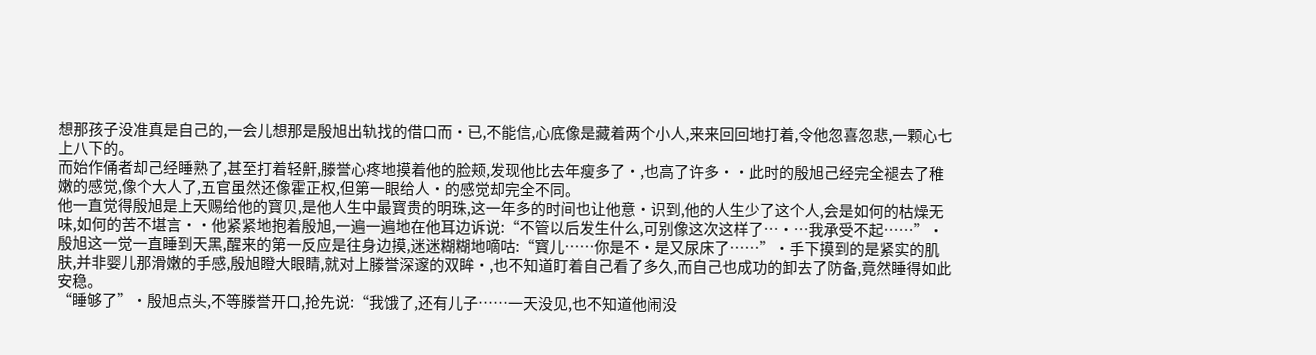想那孩子没准真是自己的,一会儿想那是殷旭出轨找的借口而·已,不能信,心底像是藏着两个小人,来来回回地打着,令他忽喜忽悲,一颗心七上八下的。
而始作俑者却己经睡熟了,甚至打着轻鼾,滕誉心疼地摸着他的脸颊,发现他比去年瘦多了·,也高了许多··此时的殷旭己经完全褪去了稚嫩的感觉,像个大人了,五官虽然还像霍正权,但第一眼给人·的感觉却完全不同。
他一直觉得殷旭是上天赐给他的寳贝,是他人生中最寳贵的明珠,这一年多的时间也让他意·识到,他的人生少了这个人,会是如何的枯燥无味,如何的苦不堪言··他紧紧地抱着殷旭,一遍一遍地在他耳边诉说:“不管以后发生什么,可别像这次这样了…·…我承受不起……”·殷旭这一觉一直睡到天黑,醒来的第一反应是往身边摸,迷迷糊糊地嘀咕:“寳儿……你是不·是又尿床了……”·手下摸到的是紧实的肌肤,并非婴儿那滑嫩的手感,殷旭瞪大眼睛,就对上滕誉深邃的双眸·,也不知道盯着自己看了多久,而自己也成功的卸去了防备,竟然睡得如此安稳。
“睡够了”·殷旭点头,不等滕誉开口,抢先说:“我饿了,还有儿子……一天没见,也不知道他闹没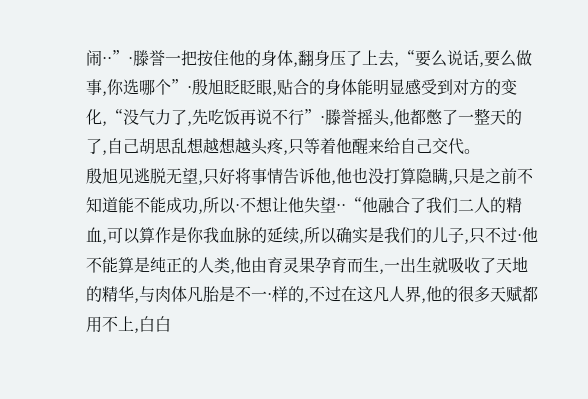闹··”·滕誉一把按住他的身体,翻身压了上去,“要么说话,要么做事,你选哪个”·殷旭眨眨眼,贴合的身体能明显感受到对方的变化,“没气力了,先吃饭再说不行”·滕誉摇头,他都憋了一整天的了,自己胡思乱想越想越头疼,只等着他醒来给自己交代。
殷旭见逃脱无望,只好将事情告诉他,他也没打算隐瞒,只是之前不知道能不能成功,所以·不想让他失望··“他融合了我们二人的精血,可以算作是你我血脉的延续,所以确实是我们的儿子,只不过·他不能算是纯正的人类,他由育灵果孕育而生,一出生就吸收了天地的精华,与肉体凡胎是不一·样的,不过在这凡人界,他的很多天赋都用不上,白白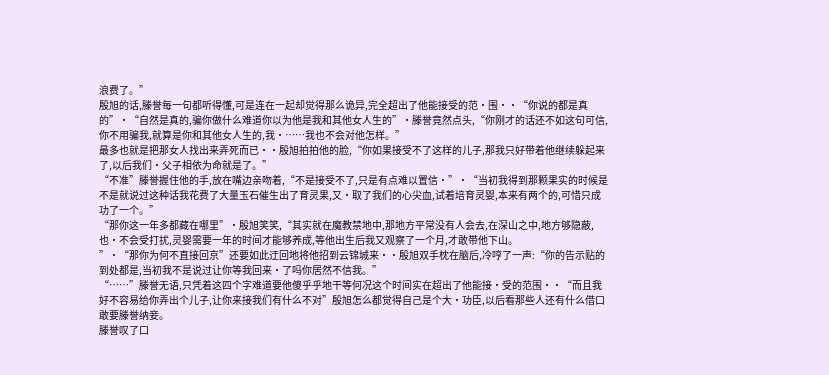浪费了。”
殷旭的话,滕誉每一句都听得懂,可是连在一起却觉得那么诡异,完全超出了他能接受的范·围··“你说的都是真的”·“自然是真的,骗你做什么难道你以为他是我和其他女人生的”·滕誉竟然点头,“你刚才的话还不如这句可信,你不用骗我,就算是你和其他女人生的,我·……我也不会对他怎样。”
最多也就是把那女人找出来弄死而已··殷旭拍拍他的脸,“你如果接受不了这样的儿子,那我只好带着他继续躲起来了,以后我们·父子相依为命就是了。”
“不准”滕誉握住他的手,放在嘴边亲吻着,“不是接受不了,只是有点难以置信·”·“当初我得到那颗果实的时候是不是就说过这种话我花费了大量玉石催生出了育灵果,又·取了我们的心尖血,试着培育灵婴,本来有两个的,可惜只成功了一个。”
“那你这一年多都藏在哪里”·殷旭笑笑,“其实就在魔教禁地中,那地方平常没有人会去,在深山之中,地方够隐蔽,也·不会受打扰,灵婴需要一年的时间才能够养成,等他出生后我又观察了一个月,才敢带他下山。
”·“那你为何不直接回京”还要如此迂回地将他招到云锦城来··殷旭双手枕在脑后,冷哼了一声:“你的告示贴的到处都是,当初我不是说过让你等我回来·了吗你居然不信我。”
“……”滕誉无语,只凭着这四个字难道要他傻乎乎地干等何况这个时间实在超出了他能接·受的范围··“而且我好不容易给你弄出个儿子,让你来接我们有什么不对”殷旭怎么都觉得自己是个大·功臣,以后看那些人还有什么借口敢要滕誉纳妾。
滕誉叹了口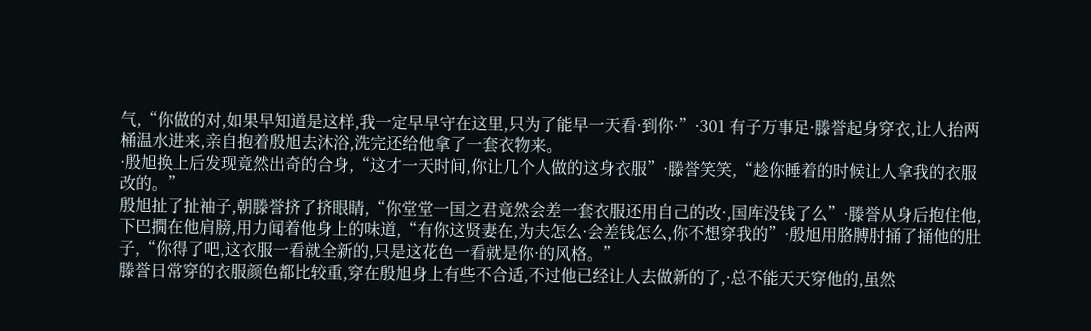气,“你做的对,如果早知道是这样,我一定早早守在这里,只为了能早一天看·到你·”·301 有子万事足·滕誉起身穿衣,让人抬两桶温水进来,亲自抱着殷旭去沐浴,洗完还给他拿了一套衣物来。
·殷旭换上后发现竟然出奇的合身,“这才一天时间,你让几个人做的这身衣服”·滕誉笑笑,“趁你睡着的时候让人拿我的衣服改的。”
殷旭扯了扯袖子,朝滕誉挤了挤眼睛,“你堂堂一国之君竟然会差一套衣服还用自己的改·,国库没钱了么”·滕誉从身后抱住他,下巴撊在他肩膀,用力闻着他身上的味道,“有你这贤妻在,为夫怎么·会差钱怎么,你不想穿我的”·殷旭用胳膊肘捅了捅他的肚子,“你得了吧,这衣服一看就全新的,只是这花色一看就是你·的风格。”
滕誉日常穿的衣服颜色都比较重,穿在殷旭身上有些不合适,不过他已经让人去做新的了,·总不能天天穿他的,虽然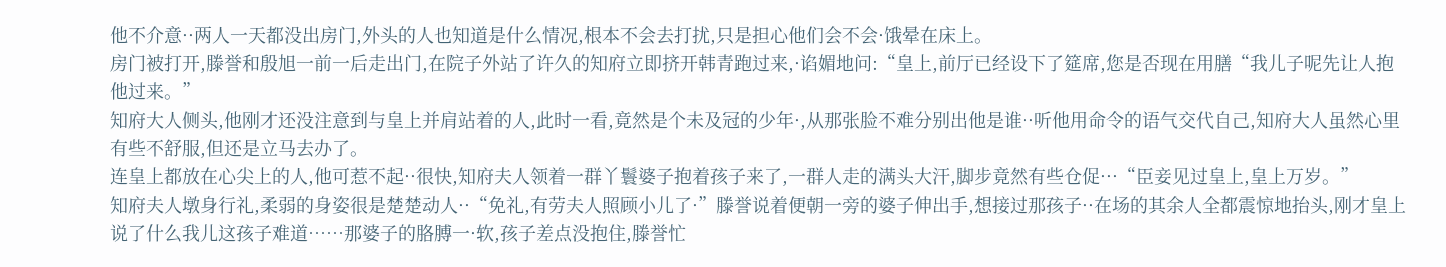他不介意··两人一天都没出房门,外头的人也知道是什么情况,根本不会去打扰,只是担心他们会不会·饿晕在床上。
房门被打开,滕誉和殷旭一前一后走出门,在院子外站了许久的知府立即挤开韩青跑过来,·谄媚地问:“皇上,前厅已经设下了筵席,您是否现在用膳“我儿子呢先让人抱他过来。”
知府大人侧头,他刚才还没注意到与皇上并肩站着的人,此时一看,竟然是个未及冠的少年·,从那张脸不难分别出他是谁··听他用命令的语气交代自己,知府大人虽然心里有些不舒服,但还是立马去办了。
连皇上都放在心尖上的人,他可惹不起··很快,知府夫人领着一群丫鬟婆子抱着孩子来了,一群人走的满头大汗,脚步竟然有些仓促···“臣妾见过皇上,皇上万岁。”
知府夫人墩身行礼,柔弱的身姿很是楚楚动人··“免礼,有劳夫人照顾小儿了·”滕誉说着便朝一旁的婆子伸出手,想接过那孩子··在场的其余人全都震惊地抬头,刚才皇上说了什么我儿这孩子难道……那婆子的胳膊一·软,孩子差点没抱住,滕誉忙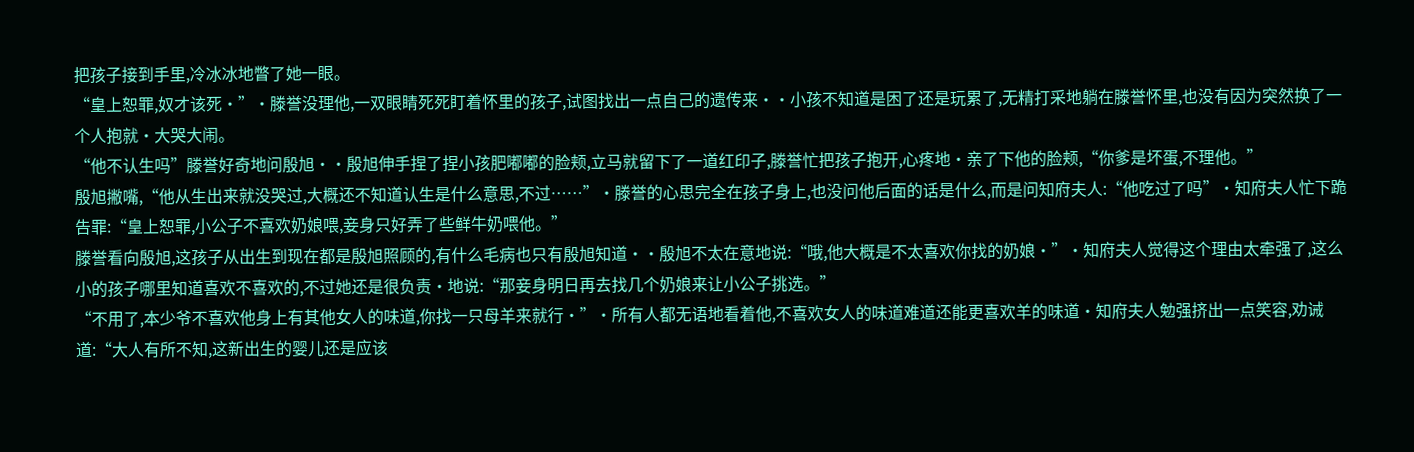把孩子接到手里,冷冰冰地瞥了她一眼。
“皇上恕罪,奴才该死·”·滕誉没理他,一双眼睛死死盯着怀里的孩子,试图找出一点自己的遗传来··小孩不知道是困了还是玩累了,无精打采地躺在滕誉怀里,也没有因为突然换了一个人抱就·大哭大闹。
“他不认生吗”滕誉好奇地问殷旭··殷旭伸手捏了捏小孩肥嘟嘟的脸颊,立马就留下了一道红印子,滕誉忙把孩子抱开,心疼地·亲了下他的脸颊,“你爹是坏蛋,不理他。”
殷旭撇嘴,“他从生出来就没哭过,大概还不知道认生是什么意思,不过……”·滕誉的心思完全在孩子身上,也没问他后面的话是什么,而是问知府夫人:“他吃过了吗”·知府夫人忙下跪告罪:“皇上恕罪,小公子不喜欢奶娘喂,妾身只好弄了些鲜牛奶喂他。”
滕誉看向殷旭,这孩子从出生到现在都是殷旭照顾的,有什么毛病也只有殷旭知道··殷旭不太在意地说:“哦,他大概是不太喜欢你找的奶娘·”·知府夫人觉得这个理由太牵强了,这么小的孩子哪里知道喜欢不喜欢的,不过她还是很负责·地说:“那妾身明日再去找几个奶娘来让小公子挑选。”
“不用了,本少爷不喜欢他身上有其他女人的味道,你找一只母羊来就行·”·所有人都无语地看着他,不喜欢女人的味道难道还能更喜欢羊的味道·知府夫人勉强挤出一点笑容,劝诫道:“大人有所不知,这新出生的婴儿还是应该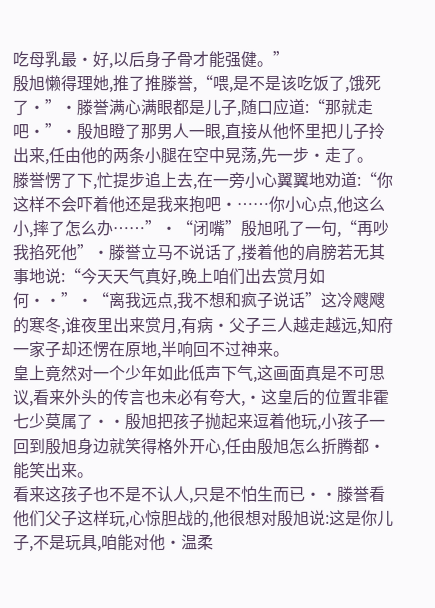吃母乳最·好,以后身子骨才能强健。”
殷旭懒得理她,推了推滕誉,“喂,是不是该吃饭了,饿死了·”·滕誉满心满眼都是儿子,随口应道:“那就走吧·”·殷旭瞪了那男人一眼,直接从他怀里把儿子拎出来,任由他的两条小腿在空中晃荡,先一步·走了。
滕誉愣了下,忙提步追上去,在一旁小心翼翼地劝道:“你这样不会吓着他还是我来抱吧·……你小心点,他这么小,摔了怎么办……”·“闭嘴”殷旭吼了一句,“再吵我掐死他”·滕誉立马不说话了,搂着他的肩膀若无其事地说:“今天天气真好,晚上咱们出去赏月如何··”·“离我远点,我不想和疯子说话”这冷飕飕的寒冬,谁夜里出来赏月,有病·父子三人越走越远,知府一家子却还愣在原地,半响回不过神来。
皇上竟然对一个少年如此低声下气,这画面真是不可思议,看来外头的传言也未必有夸大,·这皇后的位置非霍七少莫属了··殷旭把孩子抛起来逗着他玩,小孩子一回到殷旭身边就笑得格外开心,任由殷旭怎么折腾都·能笑出来。
看来这孩子也不是不认人,只是不怕生而已··滕誉看他们父子这样玩,心惊胆战的,他很想对殷旭说:这是你儿子,不是玩具,咱能对他·温柔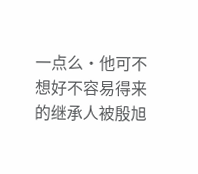一点么·他可不想好不容易得来的继承人被殷旭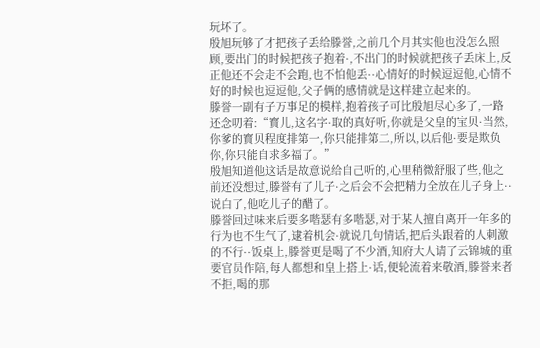玩坏了。
殷旭玩够了才把孩子丢给滕誉,之前几个月其实他也没怎么照顾,要出门的时候把孩子抱着·,不出门的时候就把孩子丢床上,反正他还不会走不会跑,也不怕他丢··心情好的时候逗逗他,心情不好的时候也逗逗他,父子俩的感情就是这样建立起来的。
滕誉一副有子万事足的模样,抱着孩子可比殷旭尽心多了,一路还念叨着:“寳儿,这名字·取的真好听,你就是父皇的宝贝·当然,你爹的寳贝程度排第一,你只能排第二,所以,以后他·要是欺负你,你只能自求多福了。”
殷旭知道他这话是故意说给自己听的,心里稍微舒服了些,他之前还没想过,滕誉有了儿子·之后会不会把精力全放在儿子身上··说白了,他吃儿子的醋了。
滕誉回过味来后要多喈瑟有多喈瑟,对于某人擅自离开一年多的行为也不生气了,逮着机会·就说几句情话,把后头跟着的人刺激的不行··饭桌上,滕誉更是喝了不少酒,知府大人请了云锦城的重要官员作陪,每人都想和皇上搭上·话,便轮流着来敬酒,滕誉来者不拒,喝的那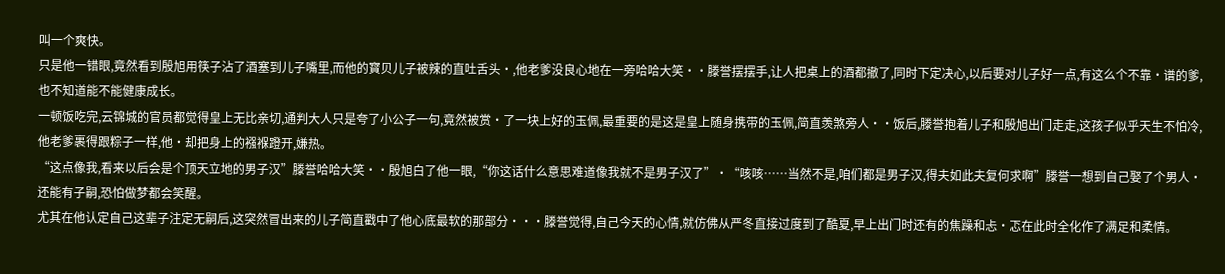叫一个爽快。
只是他一错眼,竟然看到殷旭用筷子沾了酒塞到儿子嘴里,而他的寳贝儿子被辣的直吐舌头·,他老爹没良心地在一旁哈哈大笑··滕誉摆摆手,让人把桌上的酒都撤了,同时下定决心,以后要对儿子好一点,有这么个不靠·谱的爹,也不知道能不能健康成长。
一顿饭吃完,云锦城的官员都觉得皇上无比亲切,通判大人只是夸了小公子一句,竟然被赏·了一块上好的玉佩,最重要的是这是皇上随身携带的玉佩,简直羡煞旁人··饭后,滕誉抱着儿子和殷旭出门走走,这孩子似乎天生不怕冷,他老爹裹得跟粽子一样,他·却把身上的襁褓蹬开,嫌热。
“这点像我,看来以后会是个顶天立地的男子汉”滕誉哈哈大笑··殷旭白了他一眼,“你这话什么意思难道像我就不是男子汉了”·“咳咳……当然不是,咱们都是男子汉,得夫如此夫复何求啊”滕誉一想到自己娶了个男人·还能有子嗣,恐怕做梦都会笑醒。
尤其在他认定自己这辈子注定无嗣后,这突然冒出来的儿子简直戳中了他心底最软的那部分···滕誉觉得,自己今天的心情,就仿佛从严冬直接过度到了酷夏,早上出门时还有的焦躁和忐·忑在此时全化作了满足和柔情。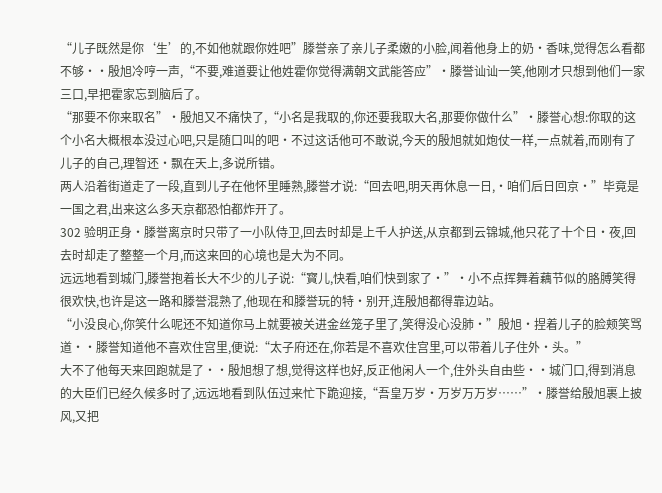“儿子既然是你‘生’的,不如他就跟你姓吧”滕誉亲了亲儿子柔嫩的小脸,闻着他身上的奶·香味,觉得怎么看都不够··殷旭冷哼一声,“不要,难道要让他姓霍你觉得满朝文武能答应”·滕誉讪讪一笑,他刚才只想到他们一家三口,早把霍家忘到脑后了。
“那要不你来取名”·殷旭又不痛快了,“小名是我取的,你还要我取大名,那要你做什么”·滕誉心想:你取的这个小名大概根本没过心吧,只是随口叫的吧·不过这话他可不敢说,今天的殷旭就如炮仗一样,一点就着,而刚有了儿子的自己,理智还·飘在天上,多说所错。
两人沿着街道走了一段,直到儿子在他怀里睡熟,滕誉才说:“回去吧,明天再休息一日,·咱们后日回京·”毕竟是一国之君,出来这么多天京都恐怕都炸开了。
302 验明正身·滕誉离京时只带了一小队侍卫,回去时却是上千人护送,从京都到云锦城,他只花了十个日·夜,回去时却走了整整一个月,而这来回的心境也是大为不同。
远远地看到城门,滕誉抱着长大不少的儿子说:“寳儿,快看,咱们快到家了·”·小不点挥舞着藕节似的胳膊笑得很欢快,也许是这一路和滕誉混熟了,他现在和滕誉玩的特·别开,连殷旭都得靠边站。
“小没良心,你笑什么呢还不知道你马上就要被关进金丝笼子里了,笑得没心没肺·”殷旭·捏着儿子的脸颊笑骂道··滕誉知道他不喜欢住宫里,便说:“太子府还在,你若是不喜欢住宫里,可以带着儿子住外·头。”
大不了他每天来回跑就是了··殷旭想了想,觉得这样也好,反正他闲人一个,住外头自由些··城门口,得到消息的大臣们已经久候多时了,远远地看到队伍过来忙下跪迎接,“吾皇万岁·万岁万万岁……”·滕誉给殷旭裹上披风,又把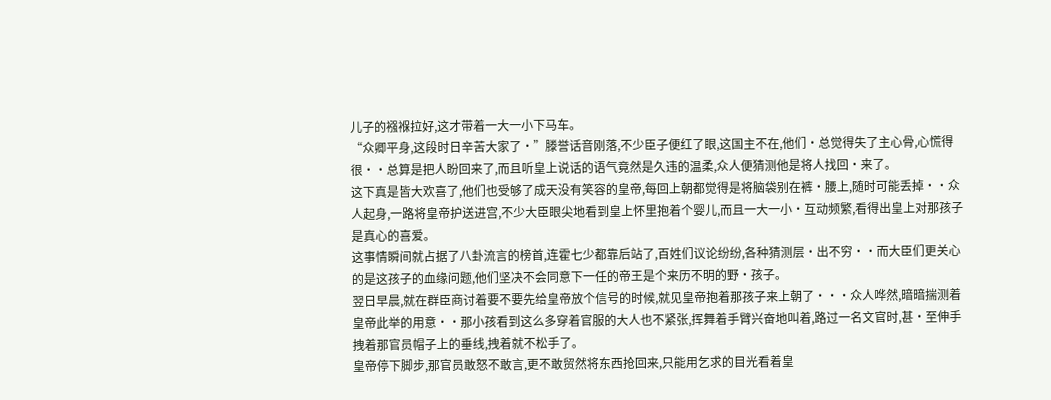儿子的襁褓拉好,这才带着一大一小下马车。
“众卿平身,这段时日辛苦大家了·”滕誉话音刚落,不少臣子便红了眼,这国主不在,他们·总觉得失了主心骨,心慌得很··总算是把人盼回来了,而且听皇上说话的语气竟然是久违的温柔,众人便猜测他是将人找回·来了。
这下真是皆大欢喜了,他们也受够了成天没有笑容的皇帝,每回上朝都觉得是将脑袋别在裤·腰上,随时可能丢掉··众人起身,一路将皇帝护送进宫,不少大臣眼尖地看到皇上怀里抱着个婴儿,而且一大一小·互动频繁,看得出皇上对那孩子是真心的喜爱。
这事情瞬间就占据了八卦流言的榜首,连霍七少都靠后站了,百姓们议论纷纷,各种猜测层·出不穷··而大臣们更关心的是这孩子的血缘问题,他们坚决不会同意下一任的帝王是个来历不明的野·孩子。
翌日早晨,就在群臣商讨着要不要先给皇帝放个信号的时候,就见皇帝抱着那孩子来上朝了···众人哗然,暗暗揣测着皇帝此举的用意··那小孩看到这么多穿着官服的大人也不紧张,挥舞着手臂兴奋地叫着,路过一名文官时,甚·至伸手拽着那官员帽子上的垂线,拽着就不松手了。
皇帝停下脚步,那官员敢怒不敢言,更不敢贸然将东西抢回来,只能用乞求的目光看着皇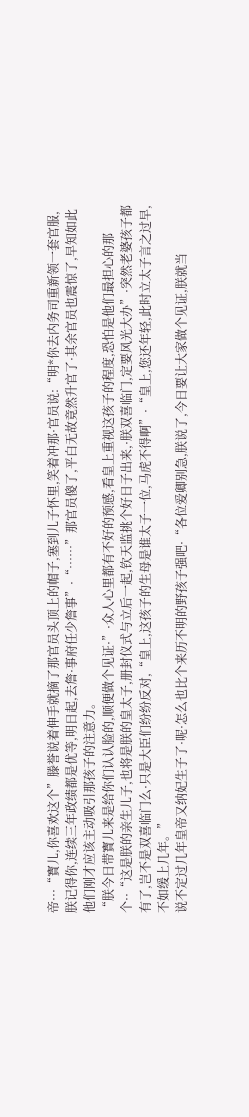帝···“寳儿,你喜欢这个”滕誉说着伸手就摘了那官员头顶上的帽子,塞到儿子怀里,笑着冲那·官员说:“明*你去内务司重新领一套官服,朕记得你,连续三年政绩都是优等,明日起,去詹·事府任少詹事”·“……”那官员傻了,平白无故竟然升官了·其余官员也震惊了,早知如此他们刚才应该主动吸引那孩子的注意力。
“朕今日带寳儿来是给你们认认脸的,顺便做个见证·”·众人心里都有不好的预感,看皇上重视这孩子的程度,恐怕是他们最担心的那个··“这是朕的亲生儿子,也将是朕的皇太子,册封仪式与立后一起,钦天监挑个好日子出来,·朕双喜临门,定要风光大办”·突然老婆孩子都有了,岂不是双喜临门么·只是大臣们纷纷反对,“皇上,这孩子的生母是谁太子一位,马虎不得啊”·“皇上,您还年轻,此时立太子言之过早,不如缓上几年。”
说不定过几年皇帝又纳妃生子了·呢·怎么也比个来历不明的野孩子强吧·“各位爱卿别急,朕说了,今日要让大家做个见证,朕就当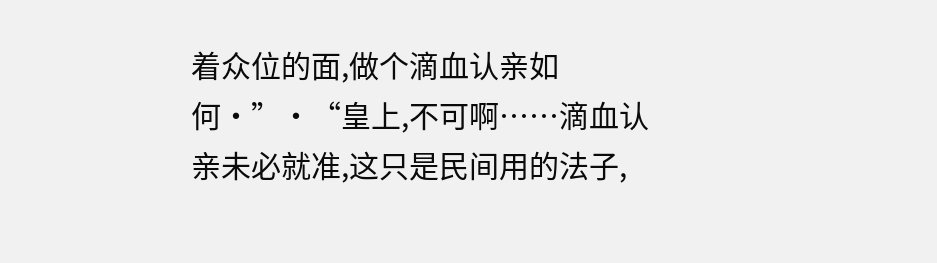着众位的面,做个滴血认亲如何·”·“皇上,不可啊……滴血认亲未必就准,这只是民间用的法子,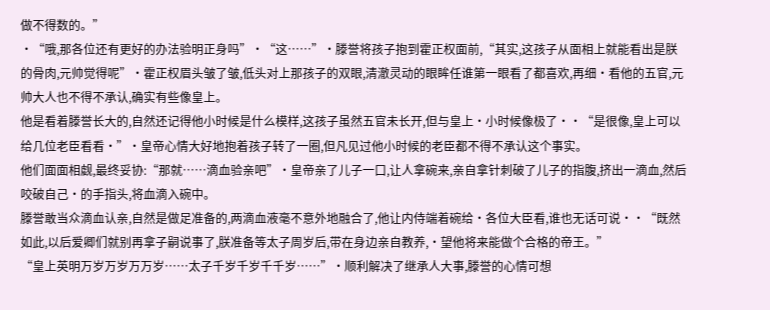做不得数的。”
·“哦,那各位还有更好的办法验明正身吗”·“这……”·滕誉将孩子抱到霍正权面前,“其实,这孩子从面相上就能看出是朕的骨肉,元帅觉得呢”·霍正权眉头皱了皱,低头对上那孩子的双眼,清澈灵动的眼眸任谁第一眼看了都喜欢,再细·看他的五官,元帅大人也不得不承认,确实有些像皇上。
他是看着滕誉长大的,自然还记得他小时候是什么模样,这孩子虽然五官未长开,但与皇上·小时候像极了··“是很像,皇上可以给几位老臣看看·”·皇帝心情大好地抱着孩子转了一圈,但凡见过他小时候的老臣都不得不承认这个事实。
他们面面相觑,最终妥协:“那就……滴血验亲吧”·皇帝亲了儿子一口,让人拿碗来,亲自拿针刺破了儿子的指腹,挤出一滴血,然后咬破自己·的手指头,将血滴入碗中。
滕誉敢当众滴血认亲,自然是做足准备的,两滴血液毫不意外地融合了,他让内侍端着碗给·各位大臣看,谁也无话可说··“既然如此,以后爱卿们就别再拿子嗣说事了,朕准备等太子周岁后,带在身边亲自教养,·望他将来能做个合格的帝王。”
“皇上英明万岁万岁万万岁……太子千岁千岁千千岁……”·顺利解决了继承人大事,滕誉的心情可想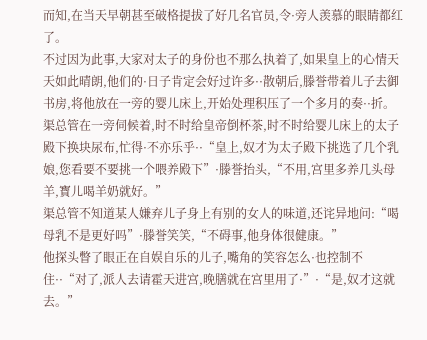而知,在当天早朝甚至破格提拔了好几名官员,令·旁人羡慕的眼睛都红了。
不过因为此事,大家对太子的身份也不那么执着了,如果皇上的心情天天如此晴朗,他们的·日子肯定会好过许多··散朝后,滕誉带着儿子去御书房,将他放在一旁的婴儿床上,开始处理积压了一个多月的奏··折。
渠总管在一旁伺候着,时不时给皇帝倒杯茶,时不时给婴儿床上的太子殿下换块尿布,忙得·不亦乐乎··“皇上,奴才为太子殿下挑选了几个乳娘,您看要不要挑一个喂养殿下”·滕誉抬头,“不用,宫里多养几头母羊,寳儿喝羊奶就好。”
渠总管不知道某人嫌弃儿子身上有别的女人的味道,还诧异地问:“喝母乳不是更好吗”·滕誉笑笑,“不碍事,他身体很健康。”
他探头瞥了眼正在自娱自乐的儿子,嘴角的笑容怎么·也控制不住··“对了,派人去请霍天进宫,晚膳就在宫里用了·”·“是,奴才这就去。”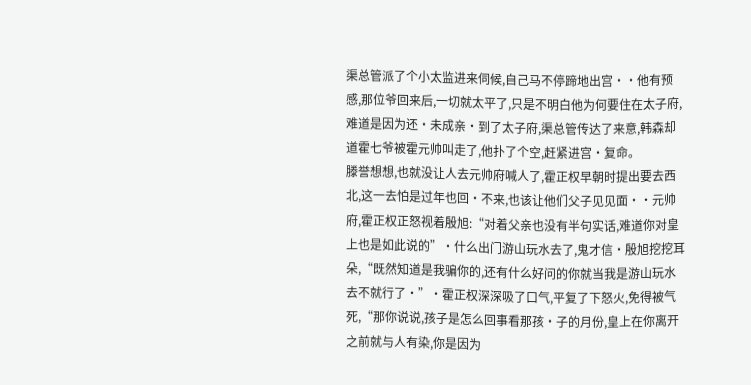渠总管派了个小太监进来伺候,自己马不停蹄地出宫··他有预感,那位爷回来后,一切就太平了,只是不明白他为何要住在太子府,难道是因为还·未成亲·到了太子府,渠总管传达了来意,韩森却道霍七爷被霍元帅叫走了,他扑了个空,赶紧进宫·复命。
滕誉想想,也就没让人去元帅府喊人了,霍正权早朝时提出要去西北,这一去怕是过年也回·不来,也该让他们父子见见面··元帅府,霍正权正怒视着殷旭:“对着父亲也没有半句实话,难道你对皇上也是如此说的”·什么出门游山玩水去了,鬼才信·殷旭挖挖耳朵,“既然知道是我骗你的,还有什么好问的你就当我是游山玩水去不就行了·”·霍正权深深吸了口气,平复了下怒火,免得被气死,“那你说说,孩子是怎么回事看那孩·子的月份,皇上在你离开之前就与人有染,你是因为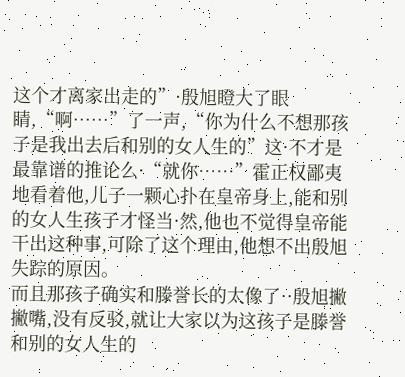这个才离家出走的”·殷旭瞪大了眼睛,“啊……”了一声,“你为什么不想那孩子是我出去后和别的女人生的”这·不才是最靠谱的推论么·“就你……”霍正权鄙夷地看着他,儿子一颗心扑在皇帝身上,能和别的女人生孩子才怪当·然,他也不觉得皇帝能干出这种事,可除了这个理由,他想不出殷旭失踪的原因。
而且那孩子确实和滕誉长的太像了··殷旭撇撇嘴,没有反驳,就让大家以为这孩子是滕誉和别的女人生的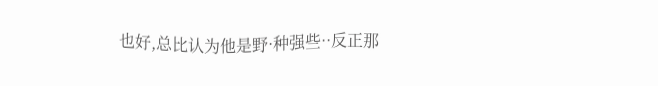也好,总比认为他是野·种强些··反正那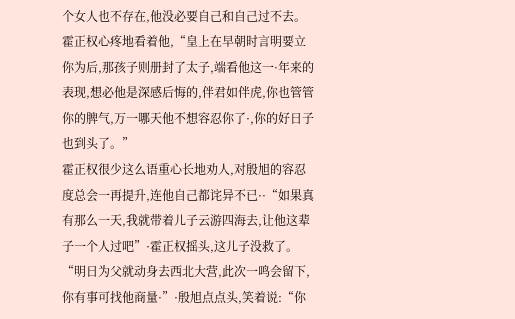个女人也不存在,他没必要自己和自己过不去。
霍正权心疼地看着他,“皇上在早朝时言明要立你为后,那孩子则册封了太子,端看他这一·年来的表现,想必他是深感后悔的,伴君如伴虎,你也管管你的脾气,万一哪天他不想容忍你了·,你的好日子也到头了。”
霍正权很少这么语重心长地劝人,对殷旭的容忍度总会一再提升,连他自己都诧异不已··“如果真有那么一天,我就带着儿子云游四海去,让他这辈子一个人过吧”·霍正权摇头,这儿子没救了。
“明日为父就动身去西北大营,此次一鸣会留下,你有事可找他商量·”·殷旭点点头,笑着说:“你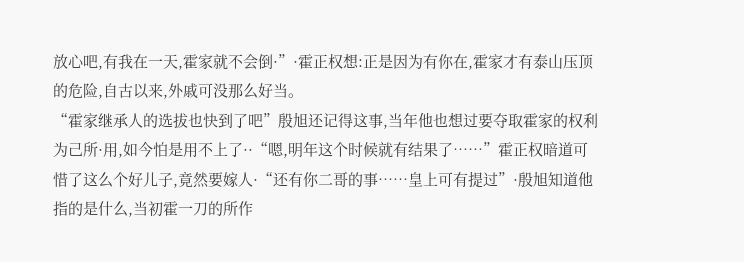放心吧,有我在一天,霍家就不会倒·”·霍正权想:正是因为有你在,霍家才有泰山压顶的危险,自古以来,外戚可没那么好当。
“霍家继承人的选拔也快到了吧”殷旭还记得这事,当年他也想过要夺取霍家的权利为己所·用,如今怕是用不上了··“嗯,明年这个时候就有结果了……”霍正权暗道可惜了这么个好儿子,竟然要嫁人·“还有你二哥的事……皇上可有提过”·殷旭知道他指的是什么,当初霍一刀的所作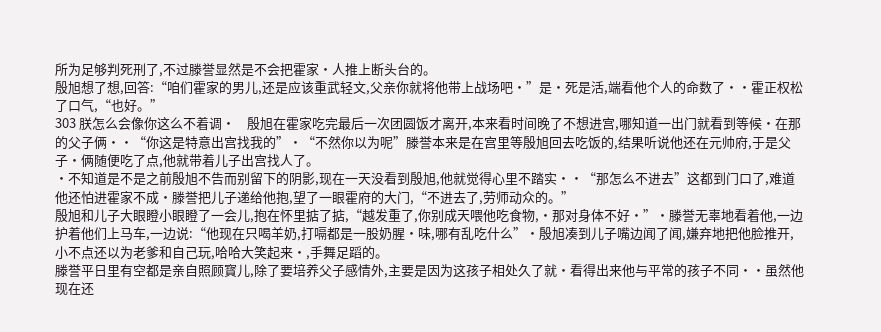所为足够判死刑了,不过滕誉显然是不会把霍家·人推上断头台的。
殷旭想了想,回答:“咱们霍家的男儿,还是应该重武轻文,父亲你就将他带上战场吧·”是·死是活,端看他个人的命数了··霍正权松了口气,“也好。”
303 朕怎么会像你这么不着调·    殷旭在霍家吃完最后一次团圆饭才离开,本来看时间晚了不想进宫,哪知道一出门就看到等候·在那的父子俩··“你这是特意出宫找我的”·“不然你以为呢”滕誉本来是在宫里等殷旭回去吃饭的,结果听说他还在元帅府,于是父子·俩随便吃了点,他就带着儿子出宫找人了。
·不知道是不是之前殷旭不告而别留下的阴影,现在一天没看到殷旭,他就觉得心里不踏实··“那怎么不进去”这都到门口了,难道他还怕进霍家不成·滕誉把儿子递给他抱,望了一眼霍府的大门,“不进去了,劳师动众的。”
殷旭和儿子大眼瞪小眼瞪了一会儿,抱在怀里掂了掂,“越发重了,你别成天喂他吃食物,·那对身体不好·”·滕誉无辜地看着他,一边护着他们上马车,一边说:“他现在只喝羊奶,打嗝都是一股奶腥·味,哪有乱吃什么”·殷旭凑到儿子嘴边闻了闻,嫌弃地把他脸推开,小不点还以为老爹和自己玩,哈哈大笑起来·,手舞足蹈的。
滕誉平日里有空都是亲自照顾寳儿,除了要培养父子感情外,主要是因为这孩子相处久了就·看得出来他与平常的孩子不同··虽然他现在还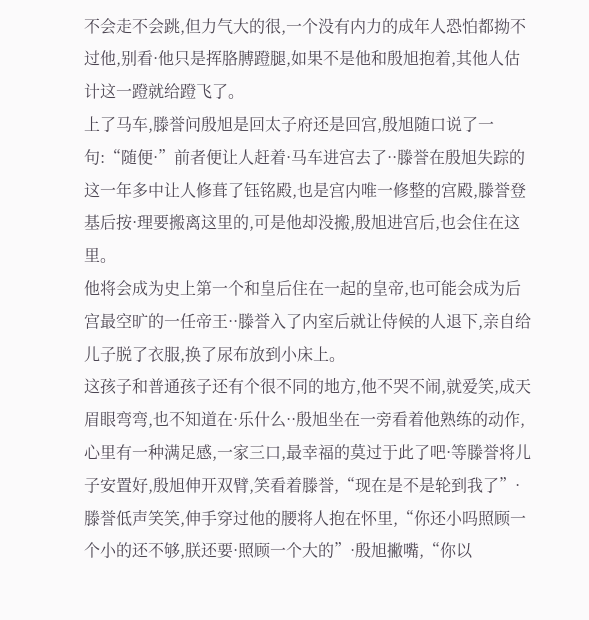不会走不会跳,但力气大的很,一个没有内力的成年人恐怕都拗不过他,别看·他只是挥胳膊蹬腿,如果不是他和殷旭抱着,其他人估计这一蹬就给蹬飞了。
上了马车,滕誉问殷旭是回太子府还是回宫,殷旭随口说了一句:“随便·”前者便让人赶着·马车进宫去了··滕誉在殷旭失踪的这一年多中让人修葺了钰铭殿,也是宫内唯一修整的宫殿,滕誉登基后按·理要搬离这里的,可是他却没搬,殷旭进宫后,也会住在这里。
他将会成为史上第一个和皇后住在一起的皇帝,也可能会成为后宫最空旷的一任帝王··滕誉入了内室后就让侍候的人退下,亲自给儿子脱了衣服,换了尿布放到小床上。
这孩子和普通孩子还有个很不同的地方,他不哭不闹,就爱笑,成天眉眼弯弯,也不知道在·乐什么··殷旭坐在一旁看着他熟练的动作,心里有一种满足感,一家三口,最幸福的莫过于此了吧·等滕誉将儿子安置好,殷旭伸开双臂,笑看着滕誉,“现在是不是轮到我了”·滕誉低声笑笑,伸手穿过他的腰将人抱在怀里,“你还小吗照顾一个小的还不够,朕还要·照顾一个大的”·殷旭撇嘴,“你以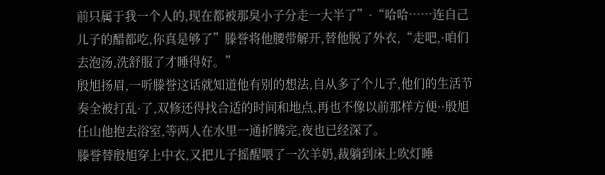前只属于我一个人的,现在都被那臭小子分走一大半了”·“哈哈……连自己儿子的醋都吃,你真是够了”滕誉将他腰带解开,替他脱了外衣,“走吧,·咱们去泡汤,洗舒服了才睡得好。”
殷旭扬眉,一听滕誉这话就知道他有别的想法,自从多了个儿子,他们的生活节奏全被打乱·了,双修还得找合适的时间和地点,再也不像以前那样方便··殷旭任山他抱去浴室,等两人在水里一通折腾完,夜也已经深了。
滕誉替殷旭穿上中衣,又把儿子摇醒喂了一次羊奶,裁躺到床上吹灯睡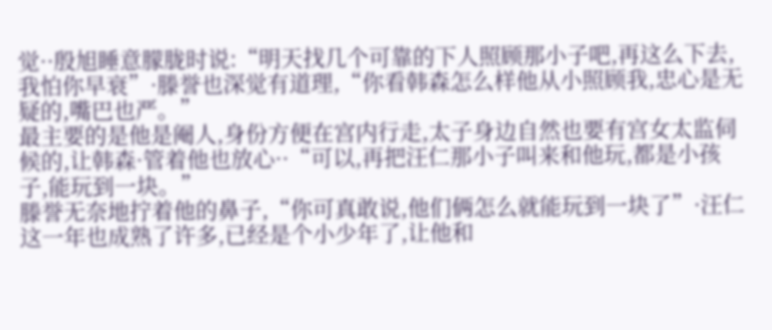觉··殷旭睡意朦胧时说:“明天找几个可靠的下人照顾那小子吧,再这么下去,我怕你早衰”·滕誉也深觉有道理,“你看韩森怎么样他从小照顾我,忠心是无疑的,嘴巴也严。”
最主要的是他是阉人,身份方便在宫内行走,太子身边自然也要有宫女太监伺候的,让韩森·管着他也放心··“可以,再把汪仁那小子叫来和他玩,都是小孩子,能玩到一块。”
滕誉无奈地拧着他的鼻子,“你可真敢说,他们俩怎么就能玩到一块了”·汪仁这一年也成熟了许多,已经是个小少年了,让他和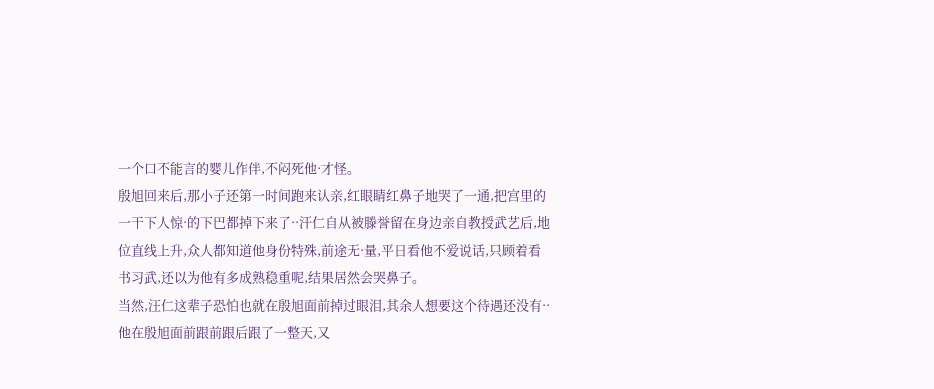一个口不能言的婴儿作伴,不闷死他·才怪。
殷旭回来后,那小子还第一时间跑来认亲,红眼睛红鼻子地哭了一通,把宫里的一干下人惊·的下巴都掉下来了··汗仁自从被滕誉留在身边亲自教授武艺后,地位直线上升,众人都知道他身份特殊,前途无·量,平日看他不爱说话,只顾着看书习武,还以为他有多成熟稳重呢,结果居然会哭鼻子。
当然,汪仁这辈子恐怕也就在殷旭面前掉过眼泪,其余人想要这个待遇还没有··他在殷旭面前跟前跟后跟了一整天,又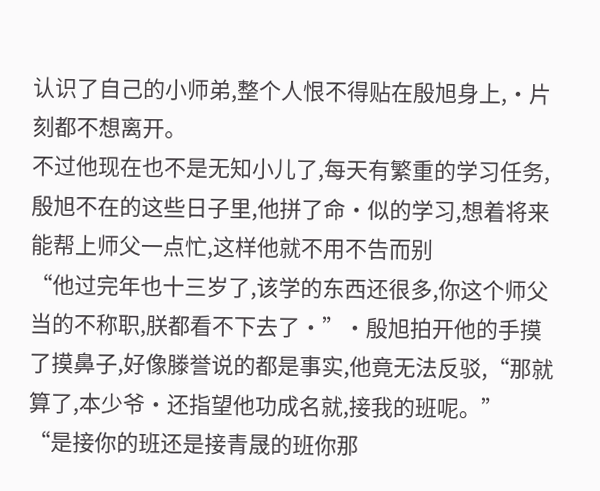认识了自己的小师弟,整个人恨不得贴在殷旭身上,·片刻都不想离开。
不过他现在也不是无知小儿了,每天有繁重的学习任务,殷旭不在的这些日子里,他拼了命·似的学习,想着将来能帮上师父一点忙,这样他就不用不告而别
“他过完年也十三岁了,该学的东西还很多,你这个师父当的不称职,朕都看不下去了·”·殷旭拍开他的手摸了摸鼻子,好像滕誉说的都是事实,他竟无法反驳,“那就算了,本少爷·还指望他功成名就,接我的班呢。”
“是接你的班还是接青晟的班你那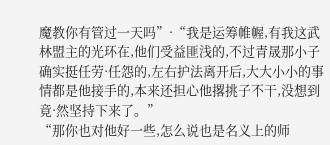魔教你有管过一天吗”·“我是运筹帷幄,有我这武林盟主的光环在,他们受益匪浅的,不过青晟那小子确实挺任劳·任怨的,左右护法离开后,大大小小的事情都是他接手的,本来还担心他撂挑子不干,没想到竟·然坚持下来了。”
“那你也对他好一些,怎么说也是名义上的师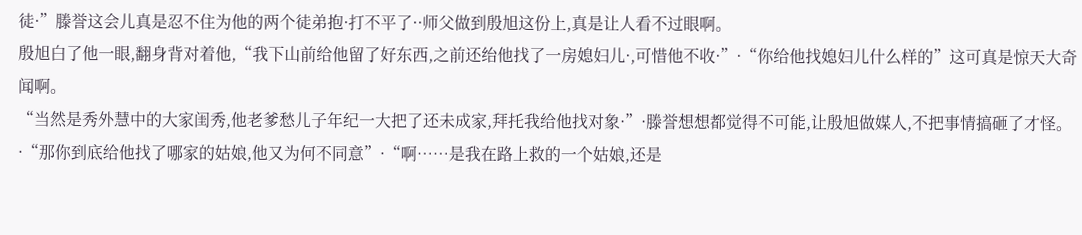徒·”滕誉这会儿真是忍不住为他的两个徒弟抱·打不平了··师父做到殷旭这份上,真是让人看不过眼啊。
殷旭白了他一眼,翻身背对着他,“我下山前给他留了好东西,之前还绐他找了一房媳妇儿·,可惜他不收·”·“你给他找媳妇儿什么样的”这可真是惊天大奇闻啊。
“当然是秀外慧中的大家闺秀,他老爹愁儿子年纪一大把了还未成家,拜托我给他找对象·”·滕誉想想都觉得不可能,让殷旭做媒人,不把事情搞砸了才怪。
·“那你到底给他找了哪家的姑娘,他又为何不同意”·“啊……是我在路上救的一个姑娘,还是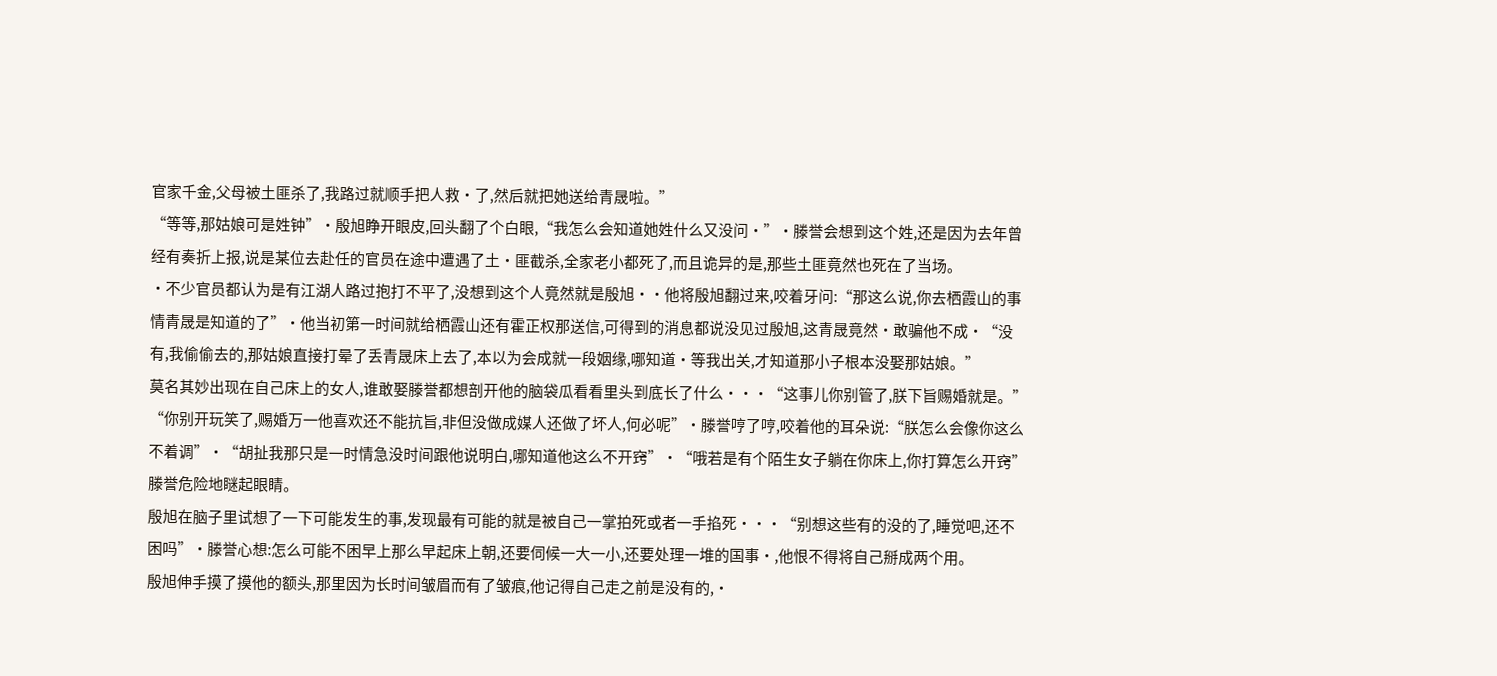官家千金,父母被土匪杀了,我路过就顺手把人救·了,然后就把她送给青晟啦。”
“等等,那姑娘可是姓钟”·殷旭睁开眼皮,回头翻了个白眼,“我怎么会知道她姓什么又没问·”·滕誉会想到这个姓,还是因为去年曾经有奏折上报,说是某位去赴任的官员在途中遭遇了土·匪截杀,全家老小都死了,而且诡异的是,那些土匪竟然也死在了当场。
·不少官员都认为是有江湖人路过抱打不平了,没想到这个人竟然就是殷旭··他将殷旭翻过来,咬着牙问:“那这么说,你去栖霞山的事情青晟是知道的了”·他当初第一时间就给栖霞山还有霍正权那送信,可得到的消息都说没见过殷旭,这青晟竟然·敢骗他不成·“没有,我偷偷去的,那姑娘直接打晕了丢青晟床上去了,本以为会成就一段姻缘,哪知道·等我出关,才知道那小子根本没娶那姑娘。”
莫名其妙出现在自己床上的女人,谁敢娶滕誉都想剖开他的脑袋瓜看看里头到底长了什么···“这事儿你别管了,朕下旨赐婚就是。”
“你别开玩笑了,赐婚万一他喜欢还不能抗旨,非但没做成媒人还做了坏人,何必呢”·滕誉哼了哼,咬着他的耳朵说:“朕怎么会像你这么不着调”·“胡扯我那只是一时情急没时间跟他说明白,哪知道他这么不开窍”·“哦若是有个陌生女子躺在你床上,你打算怎么开窍”滕誉危险地瞇起眼睛。
殷旭在脑子里试想了一下可能发生的事,发现最有可能的就是被自己一掌拍死或者一手掐死···“别想这些有的没的了,睡觉吧,还不困吗”·滕誉心想:怎么可能不困早上那么早起床上朝,还要伺候一大一小,还要处理一堆的国事·,他恨不得将自己掰成两个用。
殷旭伸手摸了摸他的额头,那里因为长时间皱眉而有了皱痕,他记得自己走之前是没有的,·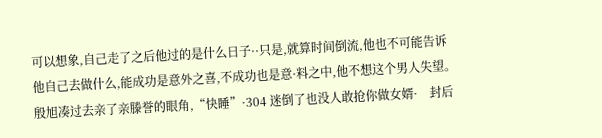可以想象,自己走了之后他过的是什么日子··只是,就算时间倒流,他也不可能告诉他自己去做什么,能成功是意外之喜,不成功也是意·料之中,他不想这个男人失望。
殷旭凑过去亲了亲滕誉的眼角,“快睡”·304 迷倒了也没人敢抢你做女婿·    封后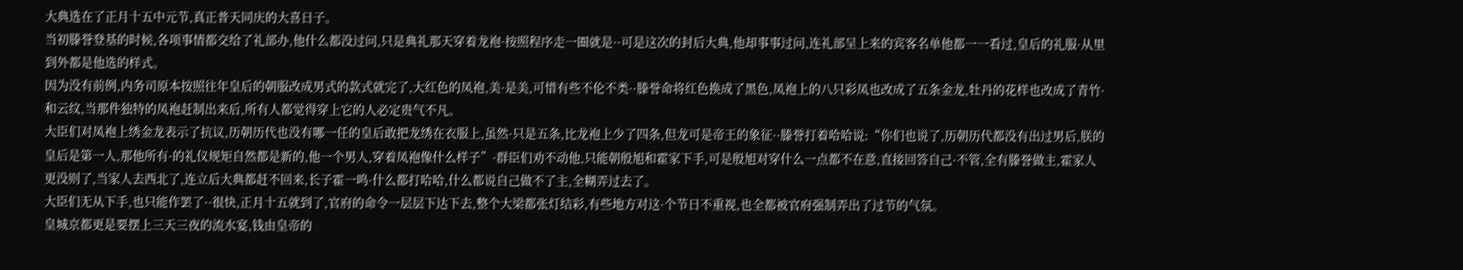大典选在了正月十五中元节,真正普天同庆的大喜日子。
当初滕誉登基的时候,各项事情都交给了礼部办,他什么都没过问,只是典礼那天穿着龙袍·按照程序走一圈就是··可是这次的封后大典,他却事事过问,连礼部呈上来的宾客名单他都一一看过,皇后的礼服·从里到外都是他选的样式。
因为没有前例,内务司原本按照往年皇后的朝服改成男式的款式就完了,大红色的凤袍,美·是美,可惜有些不伦不类··滕誉命将红色换成了黑色,凤袍上的八只彩凤也改成了五条金龙,牡丹的花样也改成了青竹·和云纹,当那件独特的凤袍赶制出来后,所有人都觉得穿上它的人必定贵气不凡。
大臣们对凤袍上绣金龙表示了抗议,历朝历代也没有哪一任的皇后敢把龙绣在衣服上,虽然·只是五条,比龙袍上少了四条,但龙可是帝王的象征··滕誉打着哈哈说:“你们也说了,历朝历代都没有出过男后,朕的皇后是第一人,那他所有·的礼仪规矩自然都是新的,他一个男人,穿着凤袍像什么样子”·群臣们劝不动他,只能朝殷旭和霍家下手,可是殷旭对穿什么一点都不在意,直接回答自己·不管,全有滕誉做主,霍家人更没则了,当家人去西北了,连立后大典都赶不回来,长子霍一鸣·什么都打哈哈,什么都说自己做不了主,全糊弄过去了。
大臣们无从下手,也只能作罢了··很快,正月十五就到了,官府的命令一层层下达下去,整个大梁都张灯结彩,有些地方对这·个节日不重视,也全都被官府强制弄出了过节的气氛。
皇城京都更是要摆上三天三夜的流水宴,钱由皇帝的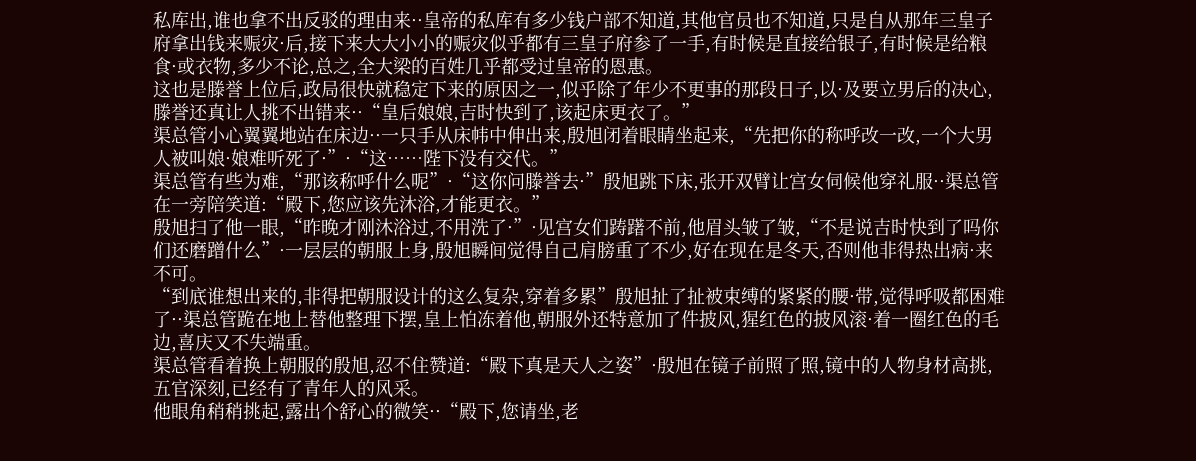私库出,谁也拿不出反驳的理由来··皇帝的私库有多少钱户部不知道,其他官员也不知道,只是自从那年三皇子府拿出钱来赈灾·后,接下来大大小小的赈灾似乎都有三皇子府参了一手,有时候是直接给银子,有时候是给粮食·或衣物,多少不论,总之,全大梁的百姓几乎都受过皇帝的恩惠。
这也是滕誉上位后,政局很快就稳定下来的原因之一,似乎除了年少不更事的那段日子,以·及要立男后的决心,滕誉还真让人挑不出错来··“皇后娘娘,吉时快到了,该起床更衣了。”
渠总管小心翼翼地站在床边··一只手从床帏中伸出来,殷旭闭着眼睛坐起来,“先把你的称呼改一改,一个大男人被叫娘·娘难听死了·”·“这……陛下没有交代。”
渠总管有些为难,“那该称呼什么呢”·“这你问滕誉去·”殷旭跳下床,张开双臂让宫女伺候他穿礼服··渠总管在一旁陪笑道:“殿下,您应该先沐浴,才能更衣。”
殷旭扫了他一眼,“昨晚才刚沐浴过,不用洗了·”·见宫女们踌躇不前,他眉头皱了皱,“不是说吉时快到了吗你们还磨蹭什么”·一层层的朝服上身,殷旭瞬间觉得自己肩膀重了不少,好在现在是冬天,否则他非得热出病·来不可。
“到底谁想出来的,非得把朝服设计的这么复杂,穿着多累”殷旭扯了扯被束缚的紧紧的腰·带,觉得呼吸都困难了··渠总管跪在地上替他整理下摆,皇上怕冻着他,朝服外还特意加了件披风,猩红色的披风滚·着一圈红色的毛边,喜庆又不失端重。
渠总管看着换上朝服的殷旭,忍不住赞道:“殿下真是天人之姿”·殷旭在镜子前照了照,镜中的人物身材高挑,五官深刻,已经有了青年人的风采。
他眼角稍稍挑起,露出个舒心的微笑··“殿下,您请坐,老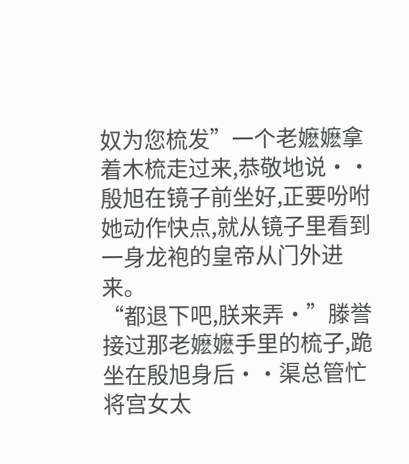奴为您梳发”一个老嬷嬷拿着木梳走过来,恭敬地说··殷旭在镜子前坐好,正要吩咐她动作快点,就从镜子里看到一身龙袍的皇帝从门外进来。
“都退下吧,朕来弄·”滕誉接过那老嬷嬷手里的梳子,跪坐在殷旭身后··渠总管忙将宫女太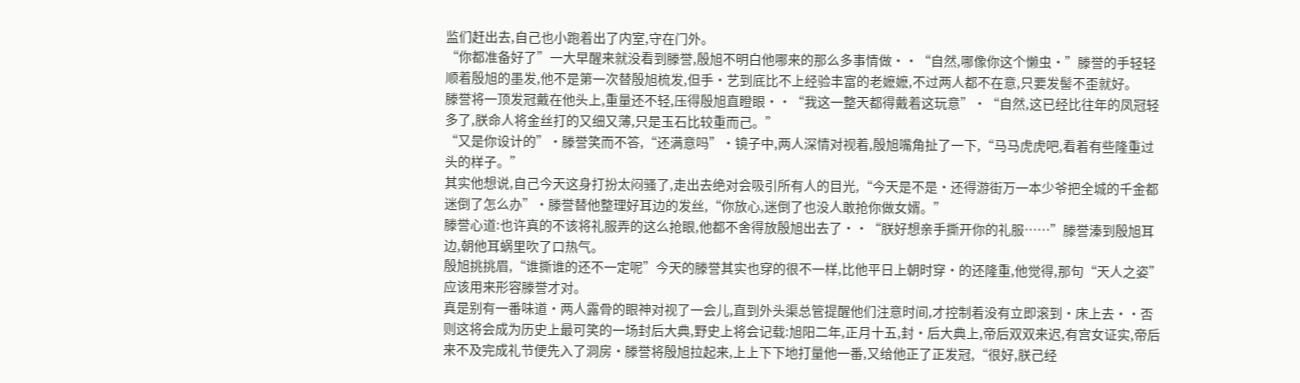监们赶出去,自己也小跑着出了内室,守在门外。
“你都准备好了”一大早醒来就没看到滕誉,殷旭不明白他哪来的那么多事情做··“自然,哪像你这个懒虫·”滕誉的手轻轻顺着殷旭的墨发,他不是第一次替殷旭梳发,但手·艺到底比不上经验丰富的老嬷嬷,不过两人都不在意,只要发髻不歪就好。
滕誉将一顶发冠戴在他头上,重量还不轻,压得殷旭直瞪眼··“我这一整天都得戴着这玩意”·“自然,这已经比往年的凤冠轻多了,朕命人将金丝打的又细又薄,只是玉石比较重而己。”
“又是你设计的”·滕誉笑而不答,“还满意吗”·镜子中,两人深情对视着,殷旭嘴角扯了一下,“马马虎虎吧,看着有些隆重过头的样子。”
其实他想说,自己今天这身打扮太闷骚了,走出去绝对会吸引所有人的目光,“今天是不是·还得游街万一本少爷把全城的千金都迷倒了怎么办”·滕誉替他整理好耳边的发丝,“你放心,迷倒了也没人敢抢你做女婿。”
滕誉心道:也许真的不该将礼服弄的这么抢眼,他都不舍得放殷旭出去了··“朕好想亲手撕开你的礼服……”滕誉溱到殷旭耳边,朝他耳蜗里吹了口热气。
殷旭挑挑眉,“谁撕谁的还不一定呢”今天的滕誉其实也穿的很不一样,比他平日上朝时穿·的还隆重,他觉得,那句“天人之姿”应该用来形容滕誉才对。
真是别有一番味道·两人露骨的眼神对视了一会儿,直到外头渠总管提醒他们注意时间,才控制着没有立即滚到·床上去··否则这将会成为历史上最可笑的一场封后大典,野史上将会记载:旭阳二年,正月十五,封·后大典上,帝后双双来迟,有宫女证实,帝后来不及完成礼节便先入了洞房·滕誉将殷旭拉起来,上上下下地打量他一番,又给他正了正发冠,“很好,朕己经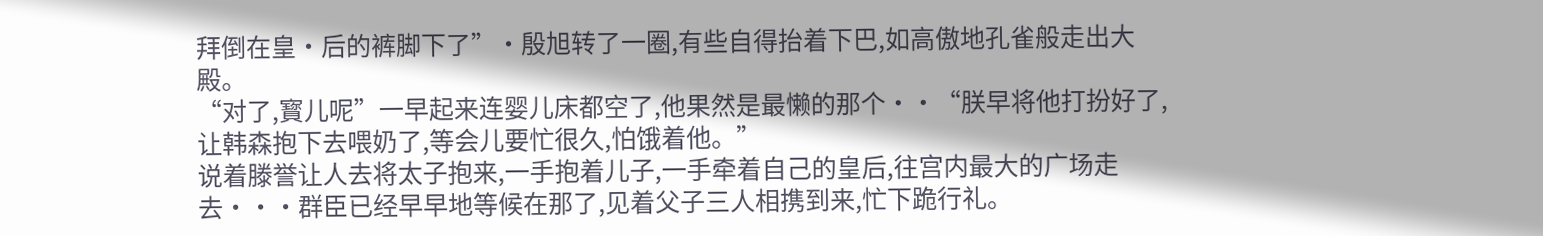拜倒在皇·后的裤脚下了”·殷旭转了一圈,有些自得抬着下巴,如高傲地孔雀般走出大殿。
“对了,寳儿呢”一早起来连婴儿床都空了,他果然是最懒的那个··“朕早将他打扮好了,让韩森抱下去喂奶了,等会儿要忙很久,怕饿着他。”
说着滕誉让人去将太子抱来,一手抱着儿子,一手牵着自己的皇后,往宫内最大的广场走去···群臣已经早早地等候在那了,见着父子三人相携到来,忙下跪行礼。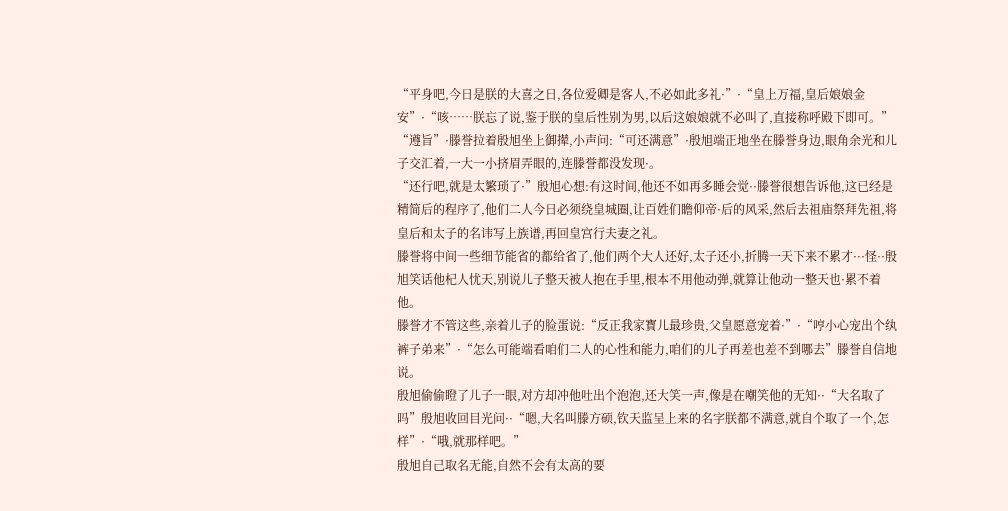“平身吧,今日是朕的大喜之日,各位爱卿是客人,不必如此多礼·”·“皇上万福,皇后娘娘金安”·“咳……朕忘了说,鉴于朕的皇后性别为男,以后这娘娘就不必叫了,直接称呼殿下即可。”
“遵旨”·滕誉拉着殷旭坐上御撵,小声问:“可还满意”·殷旭端正地坐在滕誉身边,眼角余光和儿子交汇着,一大一小挤眉弄眼的,连滕誉都没发现·。
“还行吧,就是太繁琐了·”殷旭心想:有这时间,他还不如再多睡会觉··滕誉很想告诉他,这已经是精简后的程序了,他们二人今日必须绕皇城圈,让百姓们瞻仰帝·后的风采,然后去祖庙祭拜先祖,将皇后和太子的名讳写上族谱,再回皇宫行夫妻之礼。
滕誉将中间一些细节能省的都给省了,他们两个大人还好,太子还小,折腾一天下来不累才···怪··殷旭笑话他杞人忧天,别说儿子整天被人抱在手里,根本不用他动弹,就算让他动一整天也·累不着他。
滕誉才不管这些,亲着儿子的脸蛋说:“反正我家寳儿最珍贵,父皇愿意宠着·”·“哼小心宠出个纨裤子弟来”·“怎么可能端看咱们二人的心性和能力,咱们的儿子再差也差不到哪去”滕誉自信地说。
殷旭偷偷瞪了儿子一眼,对方却冲他吐出个泡泡,还大笑一声,像是在嘲笑他的无知··“大名取了吗”殷旭收回目光问··“嗯,大名叫滕方硕,钦天监呈上来的名字朕都不满意,就自个取了一个,怎样”·“哦,就那样吧。”
殷旭自己取名无能,自然不会有太高的要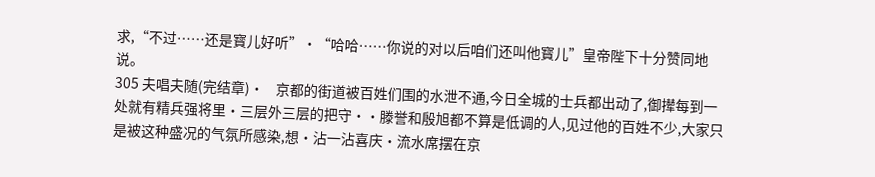求,“不过……还是寳儿好听”·“哈哈……你说的对以后咱们还叫他寳儿”皇帝陛下十分赞同地说。
305 夫唱夫随(完结章)·    京都的街道被百姓们围的水泄不通,今日全城的士兵都出动了,御撵每到一处就有精兵强将里·三层外三层的把守··滕誉和殷旭都不算是低调的人,见过他的百姓不少,大家只是被这种盛况的气氛所感染,想·沾一沾喜庆·流水席摆在京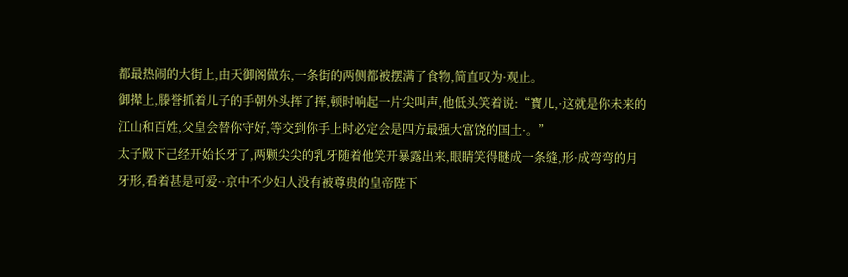都最热闹的大街上,由天御阁做东,一条街的两侧都被摆满了食物,简直叹为·观止。
御撵上,滕誉抓着儿子的手朝外头挥了挥,顿时响起一片尖叫声,他低头笑着说:“寳儿,·这就是你未来的江山和百姓,父皇会替你守好,等交到你手上时必定会是四方最强大富饶的国土·。”
太子殿下己经开始长牙了,两颗尖尖的乳牙随着他笑开暴露出来,眼睛笑得瞇成一条缝,形·成弯弯的月牙形,看着甚是可爱··京中不少妇人没有被尊贵的皇帝陛下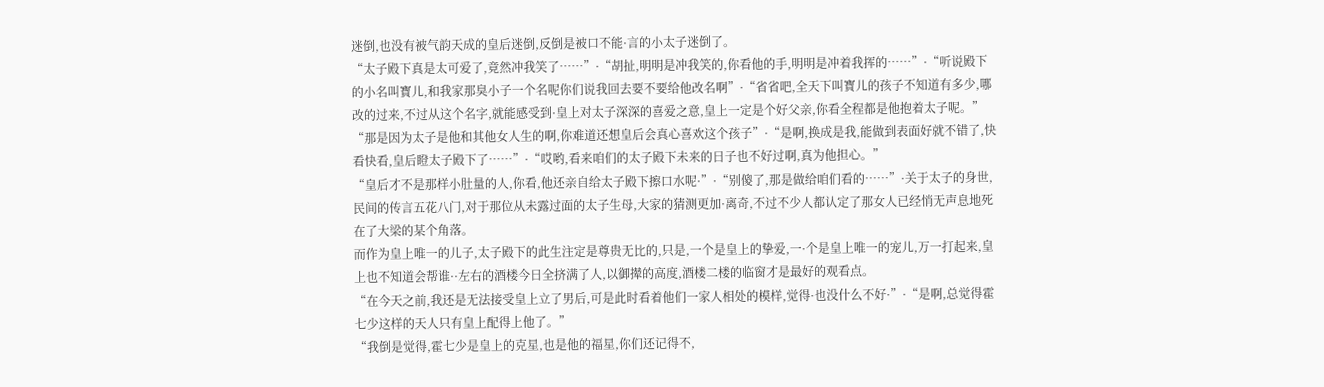迷倒,也没有被气韵天成的皇后迷倒,反倒是被口不能·言的小太子迷倒了。
“太子殿下真是太可爱了,竟然冲我笑了……”·“胡扯,明明是冲我笑的,你看他的手,明明是冲着我挥的……”·“听说殿下的小名叫寳儿,和我家那臭小子一个名呢你们说我回去要不要给他改名啊”·“省省吧,全天下叫寳儿的孩子不知道有多少,哪改的过来,不过从这个名字,就能感受到·皇上对太子深深的喜爱之意,皇上一定是个好父亲,你看全程都是他抱着太子呢。”
“那是因为太子是他和其他女人生的啊,你难道还想皇后会真心喜欢这个孩子”·“是啊,换成是我,能做到表面好就不错了,快看快看,皇后瞪太子殿下了……”·“哎哟,看来咱们的太子殿下未来的日子也不好过啊,真为他担心。”
“皇后才不是那样小肚量的人,你看,他还亲自给太子殿下擦口水呢·”·“别傻了,那是做给咱们看的……”·关于太子的身世,民间的传言五花八门,对于那位从未露过面的太子生母,大家的猜测更加·离奇,不过不少人都认定了那女人已经悄无声息地死在了大梁的某个角落。
而作为皇上唯一的儿子,太子殿下的此生注定是尊贵无比的,只是,一个是皇上的挚爱,一·个是皇上唯一的宠儿,万一打起来,皇上也不知道会帮谁··左右的酒楼今日全挤满了人,以御撵的高度,酒楼二楼的临窗才是最好的观看点。
“在今天之前,我还是无法接受皇上立了男后,可是此时看着他们一家人相处的模样,觉得·也没什么不好·”·“是啊,总觉得霍七少这样的天人只有皇上配得上他了。”
“我倒是觉得,霍七少是皇上的克星,也是他的福星,你们还记得不,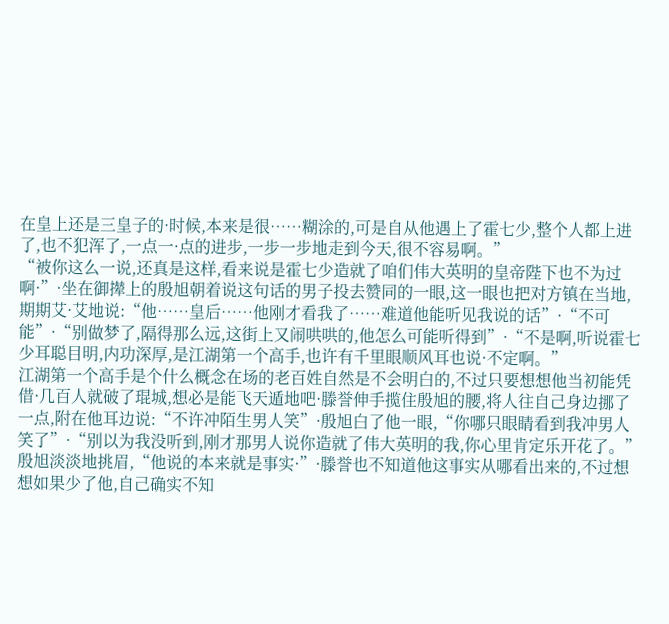在皇上还是三皇子的·时候,本来是很……糊涂的,可是自从他遇上了霍七少,整个人都上进了,也不犯浑了,一点一·点的进步,一步一步地走到今天,很不容易啊。”
“被你这么一说,还真是这样,看来说是霍七少造就了咱们伟大英明的皇帝陛下也不为过啊·”·坐在御撵上的殷旭朝着说这句话的男子投去赞同的一眼,这一眼也把对方镇在当地,期期艾·艾地说:“他……皇后……他刚才看我了……难道他能听见我说的话”·“不可能”·“别做梦了,隔得那么远,这街上又闹哄哄的,他怎么可能听得到”·“不是啊,听说霍七少耳聪目明,内功深厚,是江湖第一个高手,也许有千里眼顺风耳也说·不定啊。”
江湖第一个高手是个什么概念在场的老百姓自然是不会明白的,不过只要想想他当初能凭借·几百人就破了琨城,想必是能飞天遁地吧·滕誉伸手揽住殷旭的腰,将人往自己身边挪了一点,附在他耳边说:“不许冲陌生男人笑”·殷旭白了他一眼,“你哪只眼睛看到我冲男人笑了”·“别以为我没听到,刚才那男人说你造就了伟大英明的我,你心里肯定乐开花了。”
殷旭淡淡地挑眉,“他说的本来就是事实·”·滕誉也不知道他这事实从哪看出来的,不过想想如果少了他,自己确实不知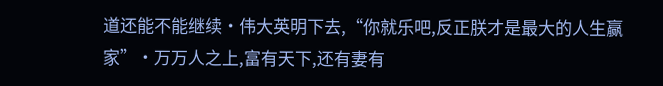道还能不能继续·伟大英明下去,“你就乐吧,反正朕才是最大的人生赢家”·万万人之上,富有天下,还有妻有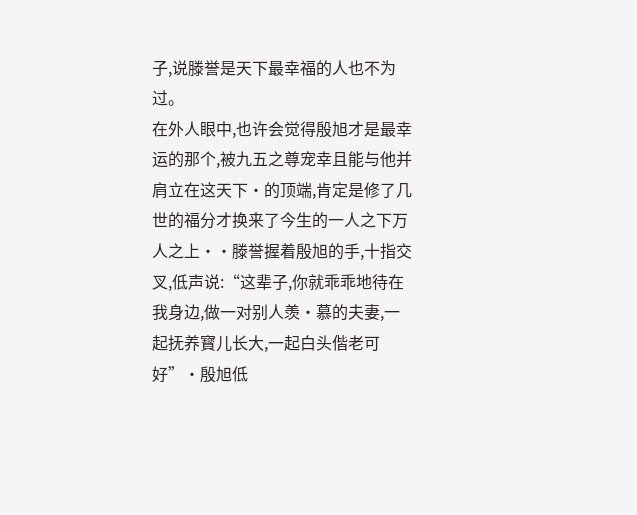子,说滕誉是天下最幸福的人也不为过。
在外人眼中,也许会觉得殷旭才是最幸运的那个,被九五之尊宠幸且能与他并肩立在这天下·的顶端,肯定是修了几世的福分才换来了今生的一人之下万人之上··滕誉握着殷旭的手,十指交叉,低声说:“这辈子,你就乖乖地待在我身边,做一对别人羡·慕的夫妻,一起抚养寳儿长大,一起白头偕老可好”·殷旭低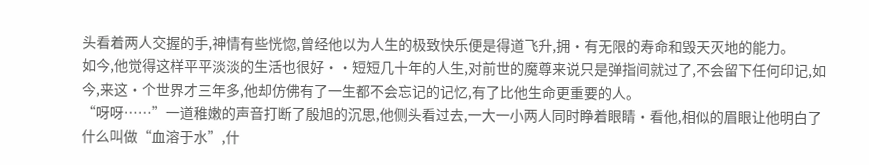头看着两人交握的手,神情有些恍惚,曾经他以为人生的极致快乐便是得道飞升,拥·有无限的寿命和毁天灭地的能力。
如今,他觉得这样平平淡淡的生活也很好··短短几十年的人生,对前世的魔尊来说只是弹指间就过了,不会留下任何印记,如今,来这·个世界才三年多,他却仿佛有了一生都不会忘记的记忆,有了比他生命更重要的人。
“呀呀……”一道稚嫩的声音打断了殷旭的沉思,他侧头看过去,一大一小两人同时睁着眼睛·看他,相似的眉眼让他明白了什么叫做“血溶于水”,什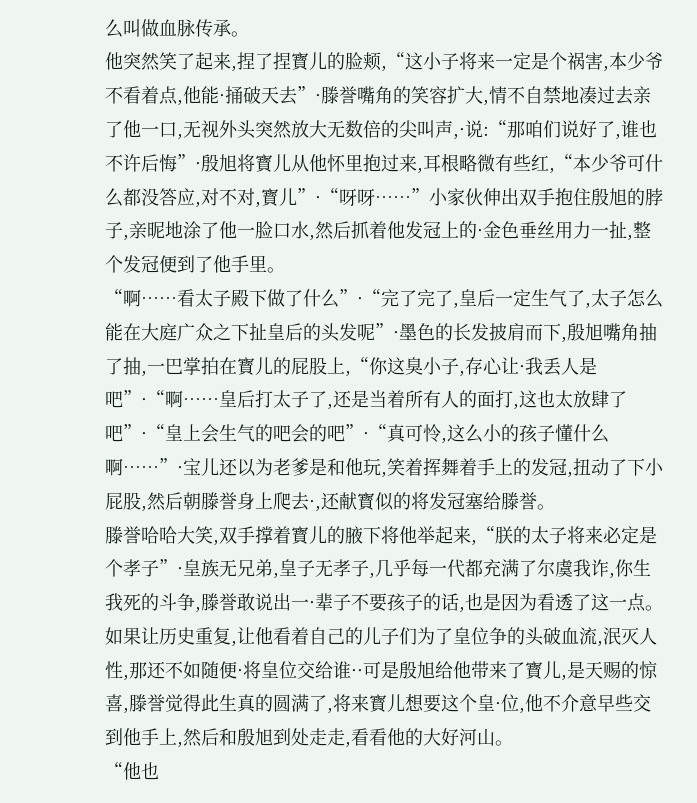么叫做血脉传承。
他突然笑了起来,捏了捏寳儿的脸颊,“这小子将来一定是个祸害,本少爷不看着点,他能·捅破天去”·滕誉嘴角的笑容扩大,情不自禁地凑过去亲了他一口,无视外头突然放大无数倍的尖叫声,·说:“那咱们说好了,谁也不许后悔”·殷旭将寳儿从他怀里抱过来,耳根略微有些红,“本少爷可什么都没答应,对不对,寳儿”·“呀呀……”小家伙伸出双手抱住殷旭的脖子,亲昵地涂了他一脸口水,然后抓着他发冠上的·金色垂丝用力一扯,整个发冠便到了他手里。
“啊……看太子殿下做了什么”·“完了完了,皇后一定生气了,太子怎么能在大庭广众之下扯皇后的头发呢”·墨色的长发披肩而下,殷旭嘴角抽了抽,一巴掌拍在寳儿的屁股上,“你这臭小子,存心让·我丢人是吧”·“啊……皇后打太子了,还是当着所有人的面打,这也太放肆了吧”·“皇上会生气的吧会的吧”·“真可怜,这么小的孩子懂什么啊……”·宝儿还以为老爹是和他玩,笑着挥舞着手上的发冠,扭动了下小屁股,然后朝滕誉身上爬去·,还献寳似的将发冠塞给滕誉。
滕誉哈哈大笑,双手撑着寳儿的腋下将他举起来,“朕的太子将来必定是个孝子”·皇族无兄弟,皇子无孝子,几乎每一代都充满了尔虞我诈,你生我死的斗争,滕誉敢说出一·辈子不要孩子的话,也是因为看透了这一点。
如果让历史重复,让他看着自己的儿子们为了皇位争的头破血流,泯灭人性,那还不如随便·将皇位交给谁··可是殷旭给他带来了寳儿,是天赐的惊喜,滕誉觉得此生真的圆满了,将来寳儿想要这个皇·位,他不介意早些交到他手上,然后和殷旭到处走走,看看他的大好河山。
“他也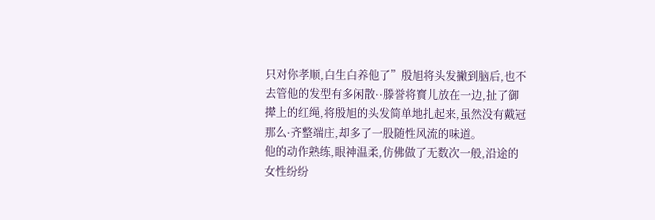只对你孝顺,白生白养他了”殷旭将头发撇到脑后,也不去管他的发型有多闲散··滕誉将寳儿放在一边,扯了御撵上的红绳,将殷旭的头发简单地扎起来,虽然没有戴冠那么·齐整端庄,却多了一股随性风流的味道。
他的动作熟练,眼神温柔,仿佛做了无数次一般,沿途的女性纷纷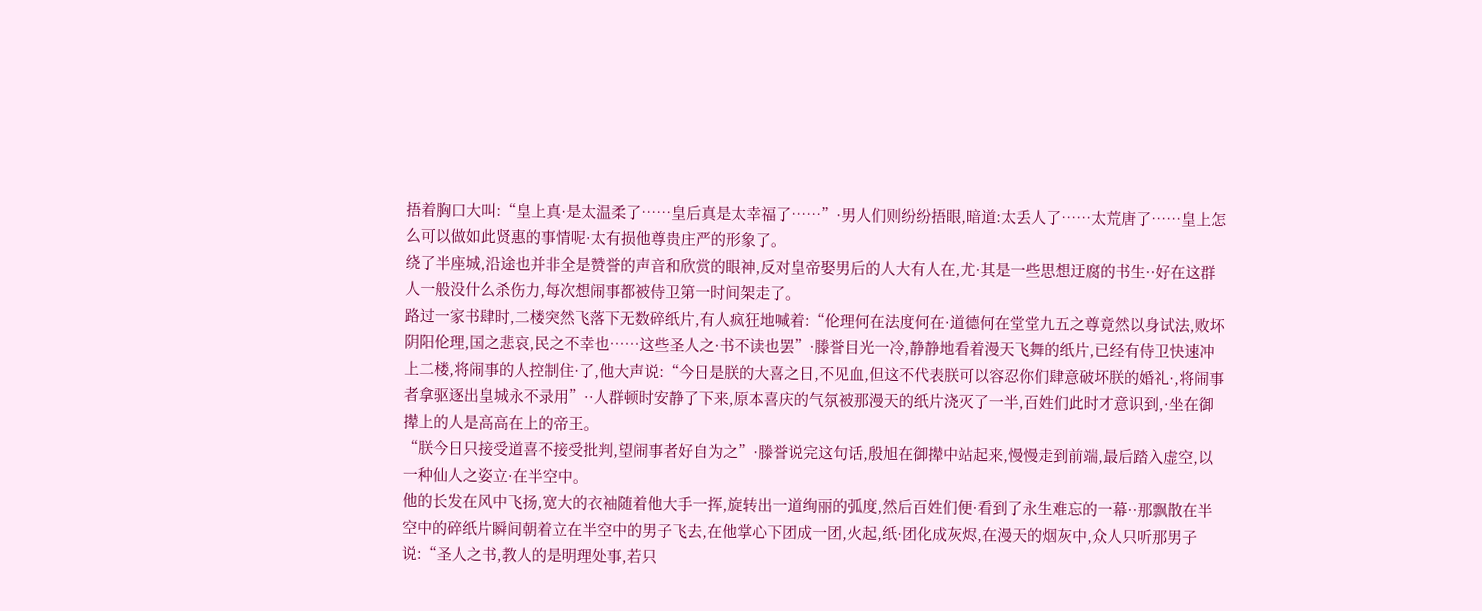捂着胸口大叫:“皇上真·是太温柔了……皇后真是太幸福了……”·男人们则纷纷捂眼,暗道:太丢人了……太荒唐了……皇上怎么可以做如此贤惠的事情呢·太有损他尊贵庄严的形象了。
绕了半座城,沿途也并非全是赞誉的声音和欣赏的眼神,反对皇帝娶男后的人大有人在,尤·其是一些思想迂腐的书生··好在这群人一般没什么杀伤力,每次想闹事都被侍卫第一时间架走了。
路过一家书肆时,二楼突然飞落下无数碎纸片,有人疯狂地喊着:“伦理何在法度何在·道德何在堂堂九五之尊竟然以身试法,败坏阴阳伦理,国之悲哀,民之不幸也……这些圣人之·书不读也罢”·滕誉目光一冷,静静地看着漫天飞舞的纸片,已经有侍卫快速冲上二楼,将闹事的人控制住·了,他大声说:“今日是朕的大喜之日,不见血,但这不代表朕可以容忍你们肆意破坏朕的婚礼·,将闹事者拿驱逐出皇城永不录用”··人群顿时安静了下来,原本喜庆的气氛被那漫天的纸片浇灭了一半,百姓们此时才意识到,·坐在御撵上的人是高高在上的帝王。
“朕今日只接受道喜不接受批判,望闹事者好自为之”·滕誉说完这句话,殷旭在御撵中站起来,慢慢走到前端,最后踏入虚空,以一种仙人之姿立·在半空中。
他的长发在风中飞扬,宽大的衣袖随着他大手一挥,旋转出一道绚丽的弧度,然后百姓们便·看到了永生难忘的一幕··那飘散在半空中的碎纸片瞬间朝着立在半空中的男子飞去,在他掌心下团成一团,火起,纸·团化成灰烬,在漫天的烟灰中,众人只听那男子说:“圣人之书,教人的是明理处事,若只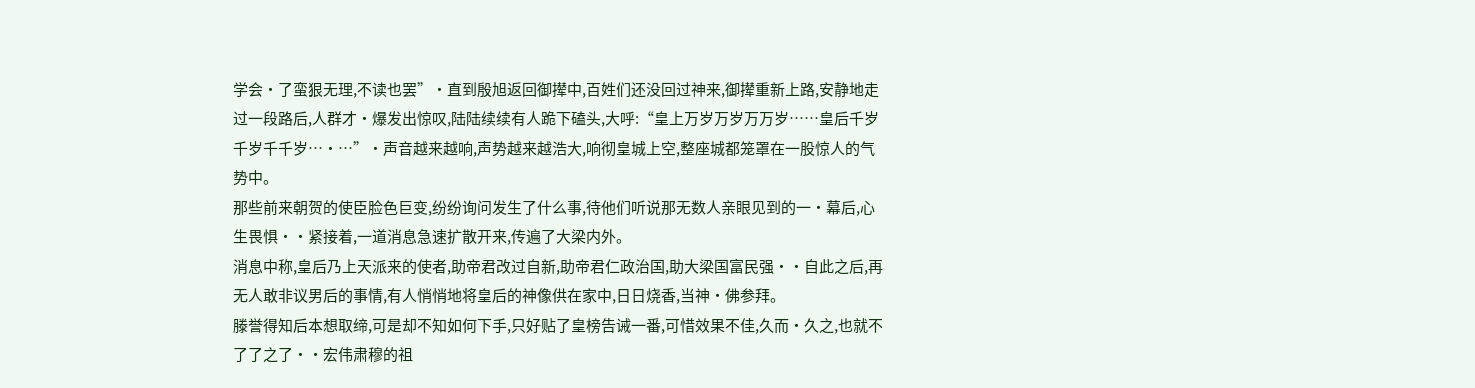学会·了蛮狠无理,不读也罢”·直到殷旭返回御撵中,百姓们还没回过神来,御撵重新上路,安静地走过一段路后,人群才·爆发出惊叹,陆陆续续有人跪下磕头,大呼:“皇上万岁万岁万万岁……皇后千岁千岁千千岁…·…”·声音越来越响,声势越来越浩大,响彻皇城上空,整座城都笼罩在一股惊人的气势中。
那些前来朝贺的使臣脸色巨变,纷纷询问发生了什么事,待他们听说那无数人亲眼见到的一·幕后,心生畏惧··紧接着,一道消息急速扩散开来,传遍了大梁内外。
消息中称,皇后乃上天派来的使者,助帝君改过自新,助帝君仁政治国,助大梁国富民强··自此之后,再无人敢非议男后的事情,有人悄悄地将皇后的神像供在家中,日日烧香,当神·佛参拜。
滕誉得知后本想取缔,可是却不知如何下手,只好贴了皇榜告诫一番,可惜效果不佳,久而·久之,也就不了了之了··宏伟肃穆的祖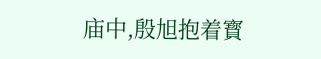庙中,殷旭抱着寳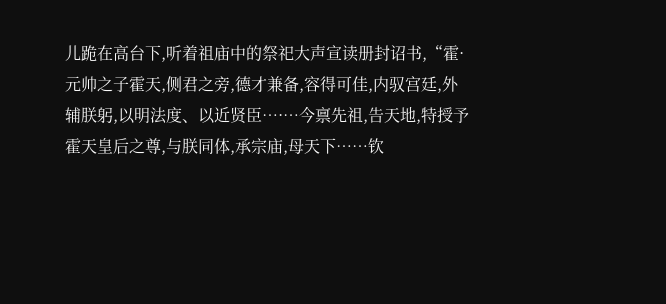儿跪在高台下,听着祖庙中的祭祀大声宣读册封诏书,“霍·元帅之子霍天,侧君之旁,德才兼备,容得可佳,内驭宫廷,外辅朕躬,以明法度、以近贤臣…·…今禀先祖,告天地,特授予霍天皇后之尊,与朕同体,承宗庙,母天下……钦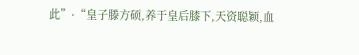此”·“皇子滕方硕,养于皇后膝下,天资聪颖,血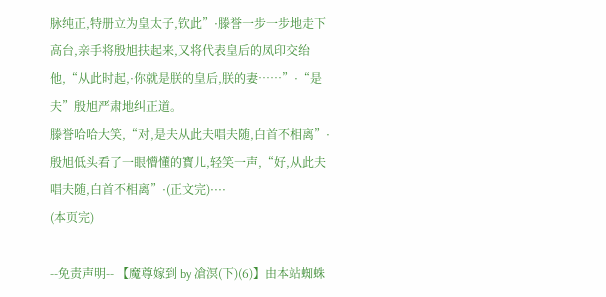脉纯正,特册立为皇太子,钦此”·滕誉一步一步地走下高台,亲手将殷旭扶起来,又将代表皇后的凤印交绐他,“从此时起,·你就是朕的皇后,朕的妻……”·“是夫”殷旭严肃地纠正道。
滕誉哈哈大笑,“对,是夫从此夫唱夫随,白首不相离”·殷旭低头看了一眼懵懂的寳儿,轻笑一声,“好,从此夫唱夫随,白首不相离”·(正文完)····
(本页完)

--免责声明-- 【魔尊嫁到 by 凔溟(下)(6)】由本站蜘蛛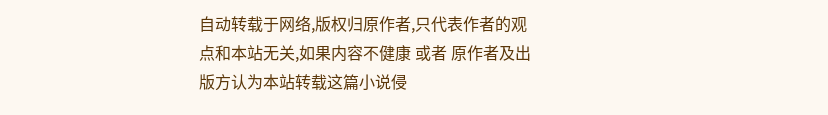自动转载于网络,版权归原作者,只代表作者的观点和本站无关,如果内容不健康 或者 原作者及出版方认为本站转载这篇小说侵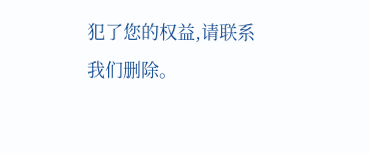犯了您的权益,请联系我们删除。